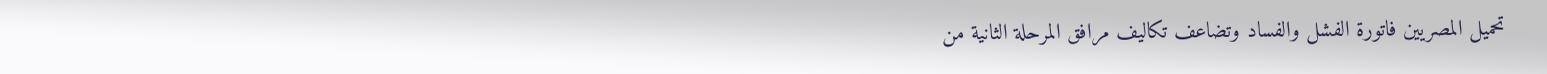تحميل المصريين فاتورة الفشل والفساد وتضاعف تكاليف مرافق المرحلة الثانية من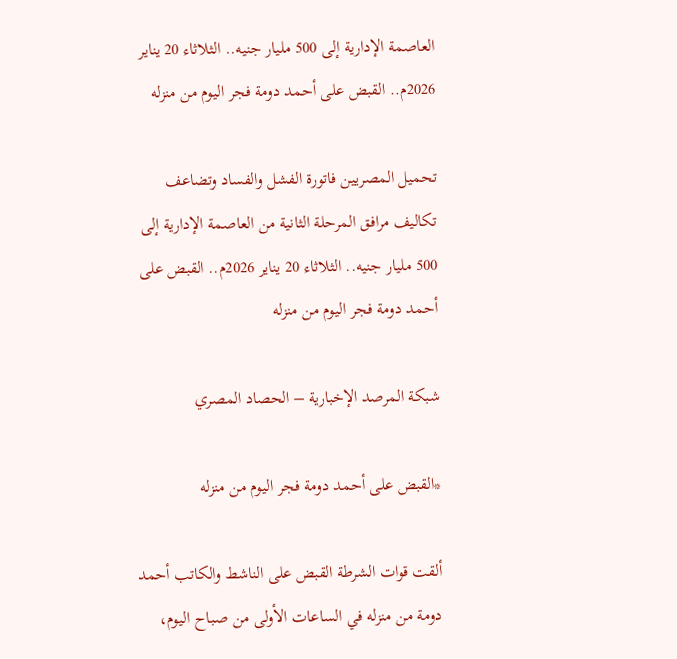العاصمة الإدارية إلى 500 مليار جنيه.. الثلاثاء 20 يناير 2026م.. القبض على أحمد دومة فجر اليوم من منزله

تحميل المصريين فاتورة الفشل والفساد وتضاعف تكاليف مرافق المرحلة الثانية من العاصمة الإدارية إلى 500 مليار جنيه.. الثلاثاء 20 يناير 2026م.. القبض على أحمد دومة فجر اليوم من منزله

شبكة المرصد الإخبارية – الحصاد المصري

*القبض على أحمد دومة فجر اليوم من منزله

ألقت قوات الشرطة القبض على الناشط والكاتب أحمد دومة من منزله في الساعات الأولى من صباح اليوم،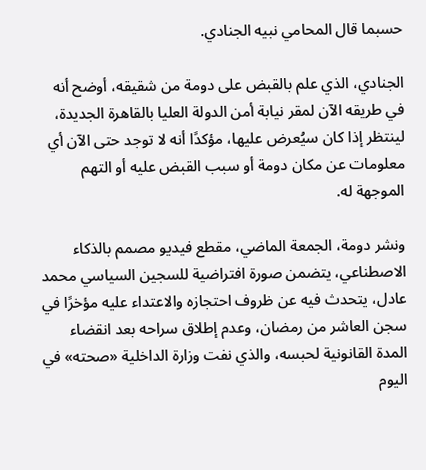حسبما قال المحامي نبيه الجنادي.

الجنادي، الذي علم بالقبض على دومة من شقيقه، أوضح أنه في طريقه الآن لمقر نيابة أمن الدولة العليا بالقاهرة الجديدة، لينتظر إذا كان سيُعرض عليها، مؤكدًا أنه لا توجد حتى الآن أي معلومات عن مكان دومة أو سبب القبض عليه أو التهم الموجهة له.

ونشر دومة، الجمعة الماضي، مقطع فيديو مصمم بالذكاء الاصطناعي، يتضمن صورة افتراضية للسجين السياسي محمد عادل، يتحدث فيه عن ظروف احتجازه والاعتداء عليه مؤخرًا في سجن العاشر من رمضان، وعدم إطلاق سراحه بعد انقضاء المدة القانونية لحبسه، والذي نفت وزارة الداخلية «صحته» في اليوم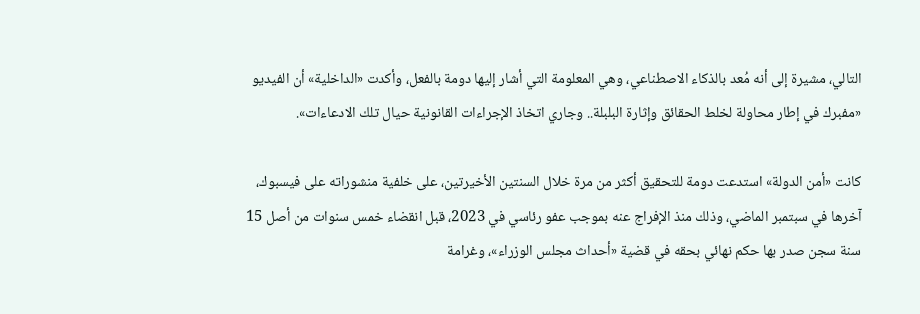التالي، مشيرة إلى أنه مُعد بالذكاء الاصطناعي، وهي المعلومة التي أشار إليها دومة بالفعل، وأكدت «الداخلية» أن الفيديو «مفبرك في إطار محاولة لخلط الحقائق وإثارة البلبلة.. وجاري اتخاذ الإجراءات القانونية حيال تلك الادعاءات».

كانت «أمن الدولة» استدعت دومة للتحقيق أكثر من مرة خلال السنتين الأخيرتين، على خلفية منشوراته على فيسبوك، آخرها في سبتمبر الماضي، وذلك منذ الإفراج عنه بموجب عفو رئاسي في 2023، قبل انقضاء خمس سنوات من أصل 15 سنة سجن صدر بها حكم نهائي بحقه في قضية «أحداث مجلس الوزراء»، وغرامة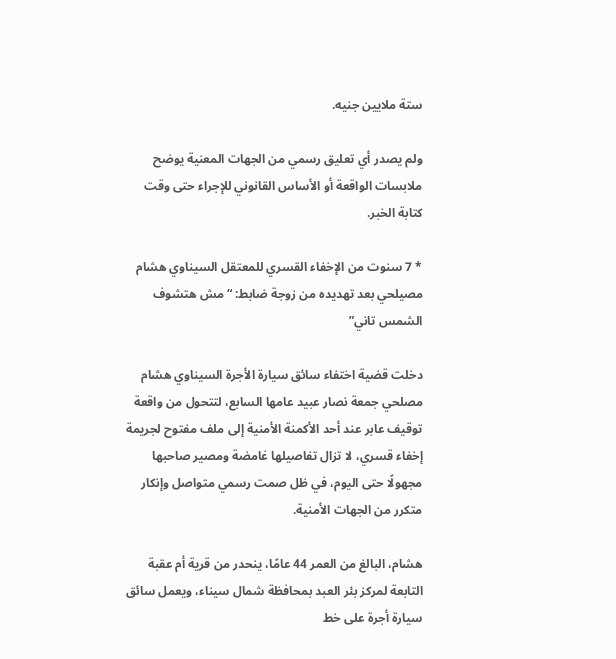ستة ملايين جنيه.

ولم يصدر أي تعليق رسمي من الجهات المعنية يوضح ملابسات الواقعة أو الأساس القانوني للإجراء حتى وقت كتابة الخبر.

* 7 سنوت من الإخفاء القسري للمعتقل السيناوي هشام مصيلحي بعد تهديده من زوجة ضابط: “مش هتشوف الشمس تاني”

دخلت قضية اختفاء سائق سيارة الأجرة السيناوي هشام مصلحي جمعة نصار عبيد عامها السابع، لتتحول من واقعة توقيف عابر عند أحد الأكمنة الأمنية إلى ملف مفتوح لجريمة إخفاء قسري، لا تزال تفاصيلها غامضة ومصير صاحبها مجهولًا حتى اليوم، في ظل صمت رسمي متواصل وإنكار متكرر من الجهات الأمنية.

هشام، البالغ من العمر 44 عامًا، ينحدر من قرية أم عقبة التابعة لمركز بئر العبد بمحافظة شمال سيناء، ويعمل سائق سيارة أجرة على خط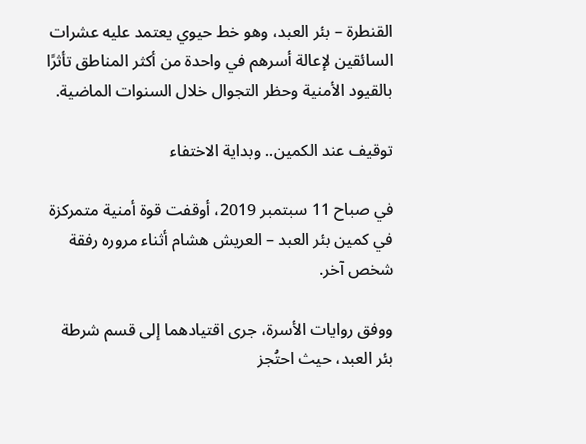القنطرة – بئر العبد، وهو خط حيوي يعتمد عليه عشرات السائقين لإعالة أسرهم في واحدة من أكثر المناطق تأثرًا بالقيود الأمنية وحظر التجوال خلال السنوات الماضية.

توقيف عند الكمين.. وبداية الاختفاء

في صباح 11 سبتمبر 2019، أوقفت قوة أمنية متمركزة في كمين بئر العبد – العريش هشام أثناء مروره رفقة شخص آخر.

ووفق روايات الأسرة، جرى اقتيادهما إلى قسم شرطة بئر العبد، حيث احتُجز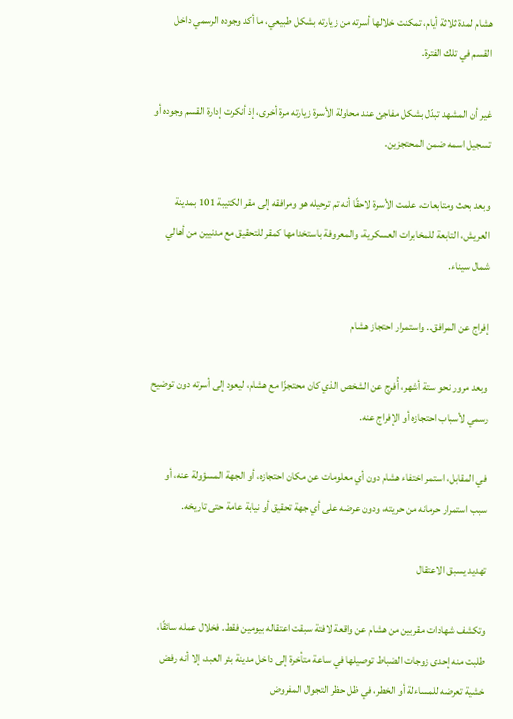هشام لمدة ثلاثة أيام، تمكنت خلالها أسرته من زيارته بشكل طبيعي، ما أكد وجوده الرسمي داخل القسم في تلك الفترة.

غير أن المشهد تبدّل بشكل مفاجئ عند محاولة الأسرة زيارته مرة أخرى، إذ أنكرت إدارة القسم وجوده أو تسجيل اسمه ضمن المحتجزين.

وبعد بحث ومتابعات، علمت الأسرة لاحقًا أنه تم ترحيله هو ومرافقه إلى مقر الكتيبة 101 بمدينة العريش، التابعة للمخابرات العسكرية، والمعروفة باستخدامها كمقر للتحقيق مع مدنيين من أهالي شمال سيناء.

إفراج عن المرافق.. واستمرار احتجاز هشام

وبعد مرور نحو ستة أشهر، أُفرج عن الشخص الذي كان محتجزًا مع هشام، ليعود إلى أسرته دون توضيح رسمي لأسباب احتجازه أو الإفراج عنه.

في المقابل، استمر اختفاء هشام دون أي معلومات عن مكان احتجازه، أو الجهة المسؤولة عنه، أو سبب استمرار حرمانه من حريته، ودون عرضه على أي جهة تحقيق أو نيابة عامة حتى تاريخه.

تهديد يسبق الاعتقال

وتكشف شهادات مقربين من هشام عن واقعة لافتة سبقت اعتقاله بيومين فقط. فخلال عمله سائقًا، طلبت منه إحدى زوجات الضباط توصيلها في ساعة متأخرة إلى داخل مدينة بئر العبد، إلا أنه رفض خشية تعرضه للمساءلة أو الخطر، في ظل حظر التجوال المفروض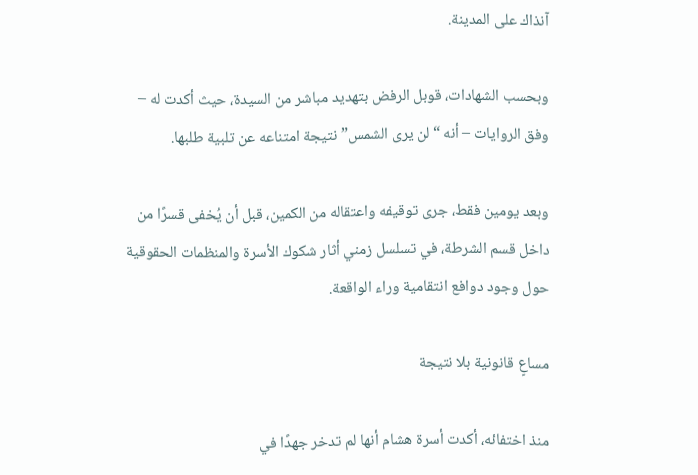آنذاك على المدينة.

وبحسب الشهادات، قوبل الرفض بتهديد مباشر من السيدة، حيث أكدت له – وفق الروايات – أنه “لن يرى الشمس” نتيجة امتناعه عن تلبية طلبها.

وبعد يومين فقط، جرى توقيفه واعتقاله من الكمين، قبل أن يُخفى قسرًا من داخل قسم الشرطة، في تسلسل زمني أثار شكوك الأسرة والمنظمات الحقوقية حول وجود دوافع انتقامية وراء الواقعة.

مساعٍ قانونية بلا نتيجة

منذ اختفائه، أكدت أسرة هشام أنها لم تدخر جهدًا في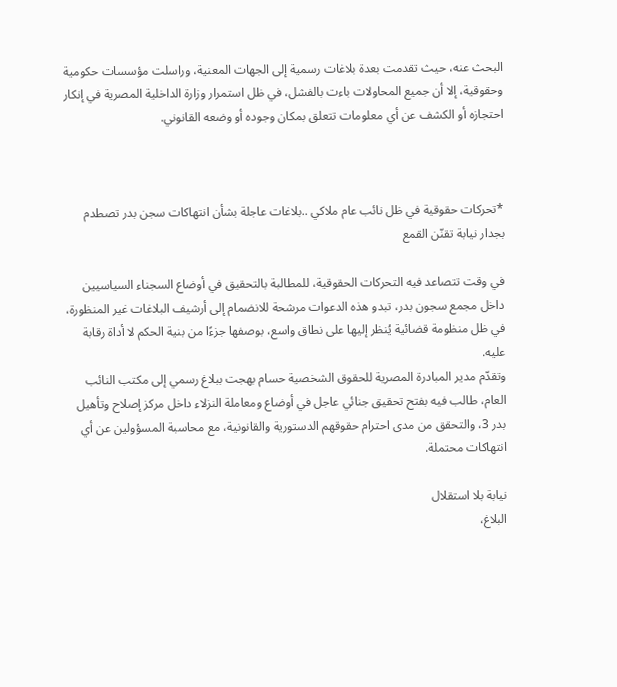البحث عنه، حيث تقدمت بعدة بلاغات رسمية إلى الجهات المعنية، وراسلت مؤسسات حكومية وحقوقية، إلا أن جميع المحاولات باءت بالفشل، في ظل استمرار وزارة الداخلية المصرية في إنكار احتجازه أو الكشف عن أي معلومات تتعلق بمكان وجوده أو وضعه القانوني.



*تحركات حقوقية في ظل نائب عام ملاكي ..بلاغات عاجلة بشأن انتهاكات سجن بدر تصطدم بجدار نيابة تقنّن القمع

في وقت تتصاعد فيه التحركات الحقوقية، للمطالبة بالتحقيق في أوضاع السجناء السياسيين داخل مجمع سجون بدر، تبدو هذه الدعوات مرشحة للانضمام إلى أرشيف البلاغات غير المنظورة، في ظل منظومة قضائية يُنظر إليها على نطاق واسع، بوصفها جزءًا من بنية الحكم لا أداة رقابة عليه.
وتقدّم مدير المبادرة المصرية للحقوق الشخصية حسام بهجت ببلاغ رسمي إلى مكتب النائب العام، طالب فيه بفتح تحقيق جنائي عاجل في أوضاع ومعاملة النزلاء داخل مركز إصلاح وتأهيل بدر 3، والتحقق من مدى احترام حقوقهم الدستورية والقانونية، مع محاسبة المسؤولين عن أي انتهاكات محتملة.

نيابة بلا استقلال
البلاغ،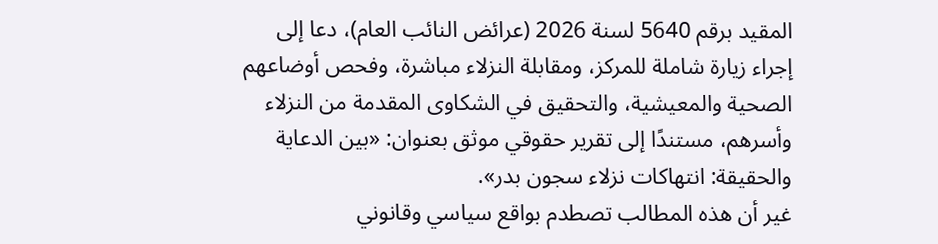المقيد برقم 5640 لسنة 2026 (عرائض النائب العام)، دعا إلى إجراء زيارة شاملة للمركز، ومقابلة النزلاء مباشرة، وفحص أوضاعهم الصحية والمعيشية، والتحقيق في الشكاوى المقدمة من النزلاء وأسرهم، مستندًا إلى تقرير حقوقي موثق بعنوان: «بين الدعاية والحقيقة: انتهاكات نزلاء سجون بدر».
غير أن هذه المطالب تصطدم بواقع سياسي وقانوني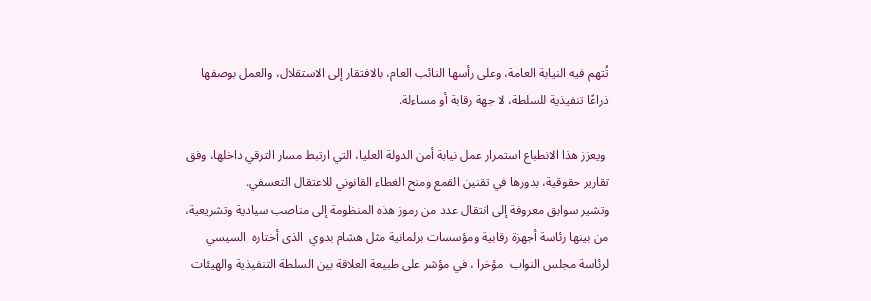تُتهم فيه النيابة العامة، وعلى رأسها النائب العام، بالافتقار إلى الاستقلال، والعمل بوصفها ذراعًا تنفيذية للسلطة، لا جهة رقابة أو مساءلة.

 ويعزز هذا الانطباع استمرار عمل نيابة أمن الدولة العليا، التي ارتبط مسار الترقي داخلها، وفق تقارير حقوقية، بدورها في تقنين القمع ومنح الغطاء القانوني للاعتقال التعسفي.
وتشير سوابق معروفة إلى انتقال عدد من رموز هذه المنظومة إلى مناصب سيادية وتشريعية، من بينها رئاسة أجهزة رقابية ومؤسسات برلمانية مثل هشام بدوي  الذى أختاره  السيسي  لرئاسة مجلس النواب  مؤخرا ، في مؤشر على طبيعة العلاقة بين السلطة التنفيذية والهيئات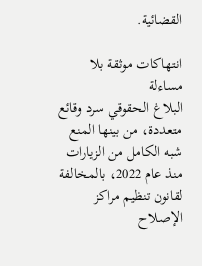القضائية.

انتهاكات موثقة بلا مساءلة
البلاغ الحقوقي سرد وقائع متعددة، من بينها المنع شبه الكامل من الزيارات منذ عام 2022، بالمخالفة لقانون تنظيم مراكز الإصلاح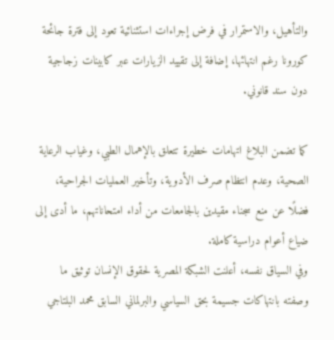والتأهيل، والاستمرار في فرض إجراءات استثنائية تعود إلى فترة جائحة كورونا رغم انتهائها، إضافة إلى تقييد الزيارات عبر كابينات زجاجية دون سند قانوني.

كما تضمن البلاغ اتهامات خطيرة تتعلق بالإهمال الطبي، وغياب الرعاية الصحية، وعدم انتظام صرف الأدوية، وتأخير العمليات الجراحية، فضلًا عن منع سجناء مقيدين بالجامعات من أداء امتحاناتهم، ما أدى إلى ضياع أعوام دراسية كاملة.
وفي السياق نفسه، أعلنت الشبكة المصرية لحقوق الإنسان توثيق ما وصفته بانتهاكات جسيمة بحق السياسي والبرلماني السابق محمد البلتاجي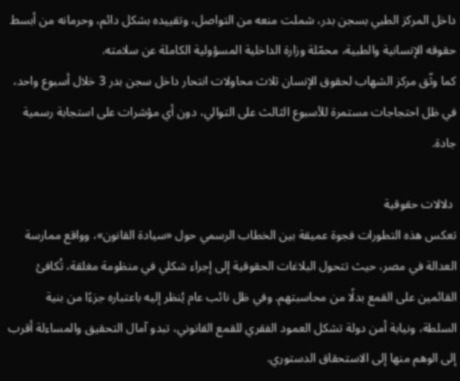داخل المركز الطبي بسجن بدر، شملت منعه من التواصل، وتقييده بشكل دائم، وحرمانه من أبسط حقوقه الإنسانية والطبية، محمّلة وزارة الداخلية المسؤولية الكاملة عن سلامته.
كما وثّق مركز الشهاب لحقوق الإنسان ثلاث محاولات انتحار داخل سجن بدر 3 خلال أسبوع واحد، في ظل احتجاجات مستمرة للأسبوع الثالث على التوالي، دون أي مؤشرات على استجابة رسمية جادة.

 دلالات حقوقية
تعكس هذه التطورات فجوة عميقة بين الخطاب الرسمي حول «سيادة القانون»، وواقع ممارسة العدالة في مصر، حيث تتحول البلاغات الحقوقية إلى إجراء شكلي في منظومة مغلقة، تُكافئ القائمين على القمع بدلًا من محاسبتهم. وفي ظل نائب عام يُنظر إليه باعتباره جزءًا من بنية السلطة، ونيابة أمن دولة تشكل العمود الفقري للقمع القانوني، تبدو آمال التحقيق والمساءلة أقرب إلى الوهم منها إلى الاستحقاق الدستوري.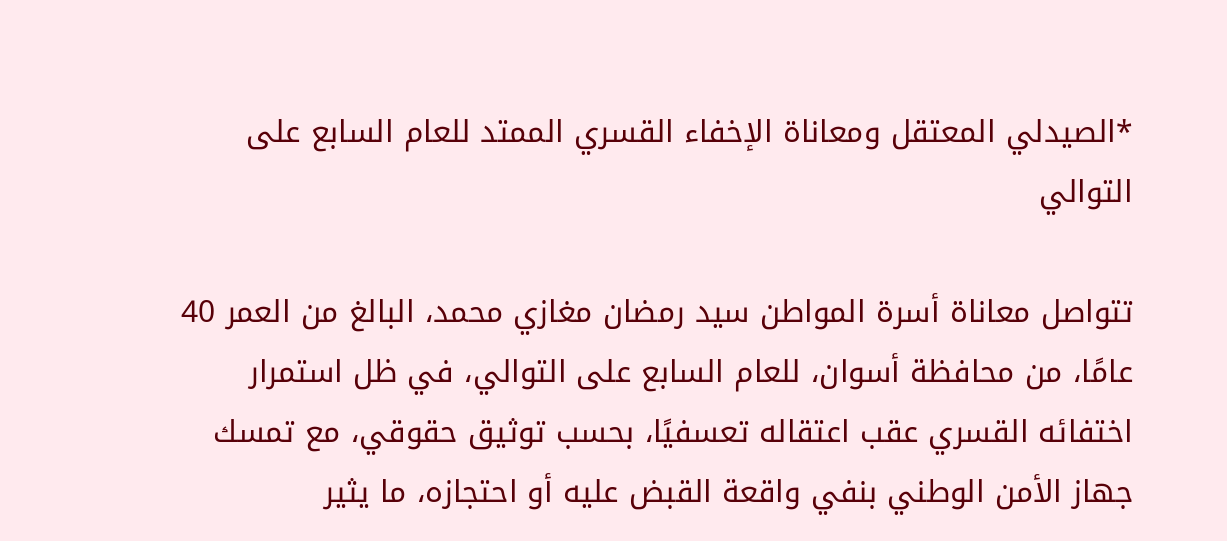*الصيدلي المعتقل ومعاناة الإخفاء القسري الممتد للعام السابع على التوالي

تتواصل معاناة أسرة المواطن سيد رمضان مغازي محمد، البالغ من العمر 40 عامًا، من محافظة أسوان، للعام السابع على التوالي، في ظل استمرار اختفائه القسري عقب اعتقاله تعسفيًا، بحسب توثيق حقوقي، مع تمسك جهاز الأمن الوطني بنفي واقعة القبض عليه أو احتجازه، ما يثير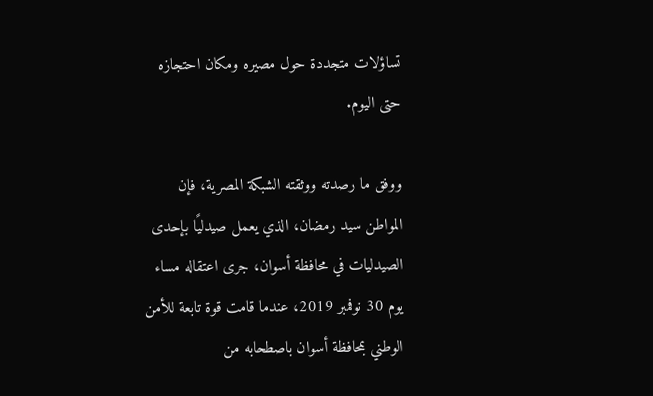تساؤلات متجددة حول مصيره ومكان احتجازه حتى اليوم.

ووفق ما رصدته ووثقته الشبكة المصرية، فإن المواطن سيد رمضان، الذي يعمل صيدليًا بإحدى الصيدليات في محافظة أسوان، جرى اعتقاله مساء يوم 30 نوفمبر 2019، عندما قامت قوة تابعة للأمن الوطني بمحافظة أسوان باصطحابه من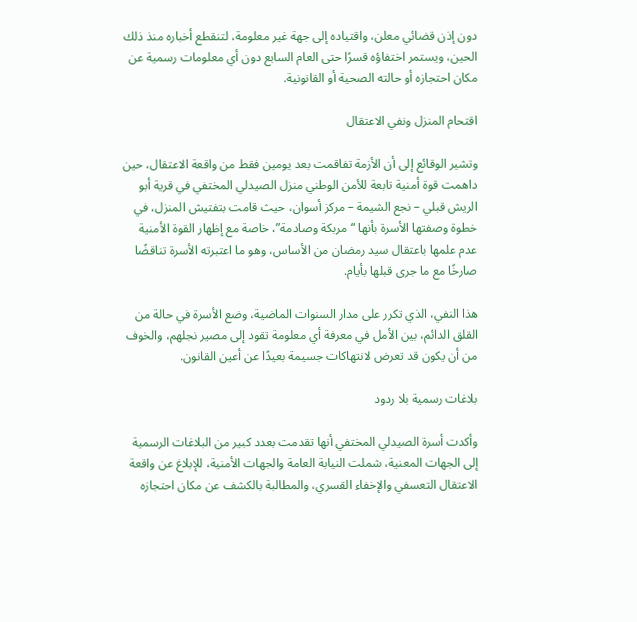دون إذن قضائي معلن، واقتياده إلى جهة غير معلومة، لتنقطع أخباره منذ ذلك الحين، ويستمر اختفاؤه قسرًا حتى العام السابع دون أي معلومات رسمية عن مكان احتجازه أو حالته الصحية أو القانونية.

اقتحام المنزل ونفي الاعتقال

وتشير الوقائع إلى أن الأزمة تفاقمت بعد يومين فقط من واقعة الاعتقال، حين داهمت قوة أمنية تابعة للأمن الوطني منزل الصيدلي المختفي في قرية أبو الريش قبلي – نجع الشيمة – مركز أسوان، حيث قامت بتفتيش المنزل، في خطوة وصفتها الأسرة بأنها “مربكة وصادمة”، خاصة مع إظهار القوة الأمنية عدم علمها باعتقال سيد رمضان من الأساس، وهو ما اعتبرته الأسرة تناقضًا صارخًا مع ما جرى قبلها بأيام.

هذا النفي، الذي تكرر على مدار السنوات الماضية، وضع الأسرة في حالة من القلق الدائم، بين الأمل في معرفة أي معلومة تقود إلى مصير نجلهم، والخوف من أن يكون قد تعرض لانتهاكات جسيمة بعيدًا عن أعين القانون.

بلاغات رسمية بلا ردود

وأكدت أسرة الصيدلي المختفي أنها تقدمت بعدد كبير من البلاغات الرسمية إلى الجهات المعنية، شملت النيابة العامة والجهات الأمنية، للإبلاغ عن واقعة الاعتقال التعسفي والإخفاء القسري، والمطالبة بالكشف عن مكان احتجازه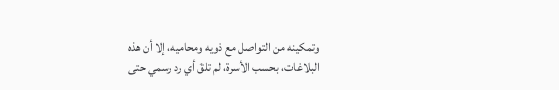وتمكينه من التواصل مع ذويه ومحاميه، إلا أن هذه البلاغات، بحسب الأسرة، لم تلقَ أي رد رسمي حتى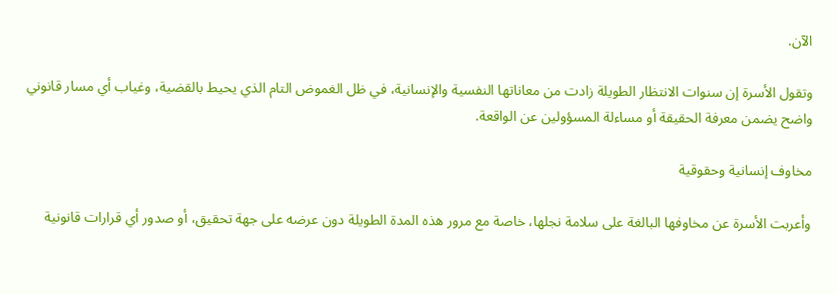الآن.

وتقول الأسرة إن سنوات الانتظار الطويلة زادت من معاناتها النفسية والإنسانية، في ظل الغموض التام الذي يحيط بالقضية، وغياب أي مسار قانوني واضح يضمن معرفة الحقيقة أو مساءلة المسؤولين عن الواقعة.

مخاوف إنسانية وحقوقية

وأعربت الأسرة عن مخاوفها البالغة على سلامة نجلها، خاصة مع مرور هذه المدة الطويلة دون عرضه على جهة تحقيق، أو صدور أي قرارات قانونية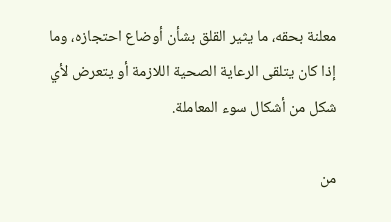معلنة بحقه، ما يثير القلق بشأن أوضاع احتجازه، وما إذا كان يتلقى الرعاية الصحية اللازمة أو يتعرض لأي شكل من أشكال سوء المعاملة.

من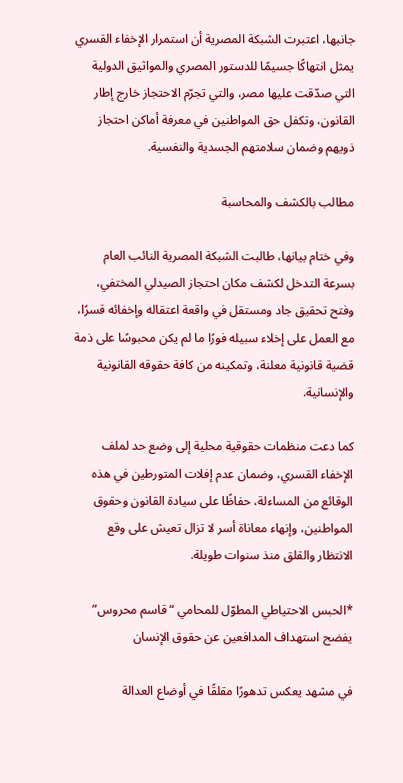جانبها، اعتبرت الشبكة المصرية أن استمرار الإخفاء القسري يمثل انتهاكًا جسيمًا للدستور المصري والمواثيق الدولية التي صدّقت عليها مصر، والتي تجرّم الاحتجاز خارج إطار القانون، وتكفل حق المواطنين في معرفة أماكن احتجاز ذويهم وضمان سلامتهم الجسدية والنفسية.

مطالب بالكشف والمحاسبة

وفي ختام بيانها، طالبت الشبكة المصرية النائب العام بسرعة التدخل لكشف مكان احتجاز الصيدلي المختفي، وفتح تحقيق جاد ومستقل في واقعة اعتقاله وإخفائه قسرًا، مع العمل على إخلاء سبيله فورًا ما لم يكن محبوسًا على ذمة قضية قانونية معلنة، وتمكينه من كافة حقوقه القانونية والإنسانية.

كما دعت منظمات حقوقية محلية إلى وضع حد لملف الإخفاء القسري، وضمان عدم إفلات المتورطين في هذه الوقائع من المساءلة، حفاظًا على سيادة القانون وحقوق المواطنين، وإنهاء معاناة أسر لا تزال تعيش على وقع الانتظار والقلق منذ سنوات طويلة.

*الحبس الاحتياطي المطوّل للمحامي “قاسم محروس” يفضح استهداف المدافعين عن حقوق الإنسان

في مشهد يعكس تدهورًا مقلقًا في أوضاع العدالة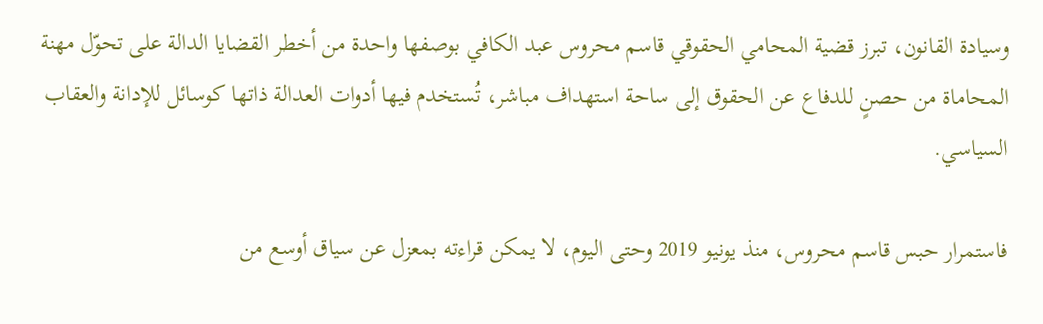وسيادة القانون، تبرز قضية المحامي الحقوقي قاسم محروس عبد الكافي بوصفها واحدة من أخطر القضايا الدالة على تحوّل مهنة المحاماة من حصنٍ للدفاع عن الحقوق إلى ساحة استهداف مباشر، تُستخدم فيها أدوات العدالة ذاتها كوسائل للإدانة والعقاب السياسي.

فاستمرار حبس قاسم محروس، منذ يونيو 2019 وحتى اليوم، لا يمكن قراءته بمعزل عن سياق أوسع من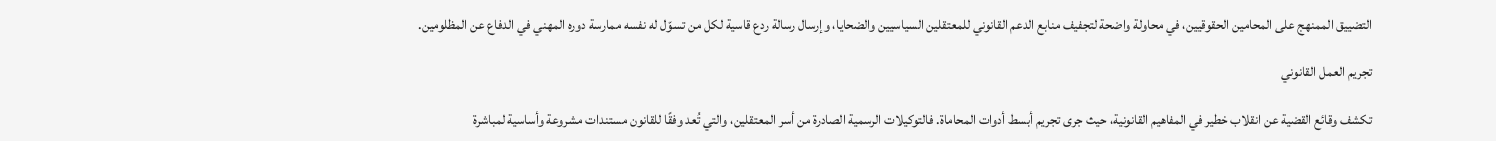التضييق الممنهج على المحامين الحقوقيين، في محاولة واضحة لتجفيف منابع الدعم القانوني للمعتقلين السياسيين والضحايا، وإرسال رسالة ردع قاسية لكل من تسوّل له نفسه ممارسة دوره المهني في الدفاع عن المظلومين.

تجريم العمل القانوني

تكشف وقائع القضية عن انقلاب خطير في المفاهيم القانونية، حيث جرى تجريم أبسط أدوات المحاماة. فالتوكيلات الرسمية الصادرة من أسر المعتقلين، والتي تُعد وفقًا للقانون مستندات مشروعة وأساسية لمباشرة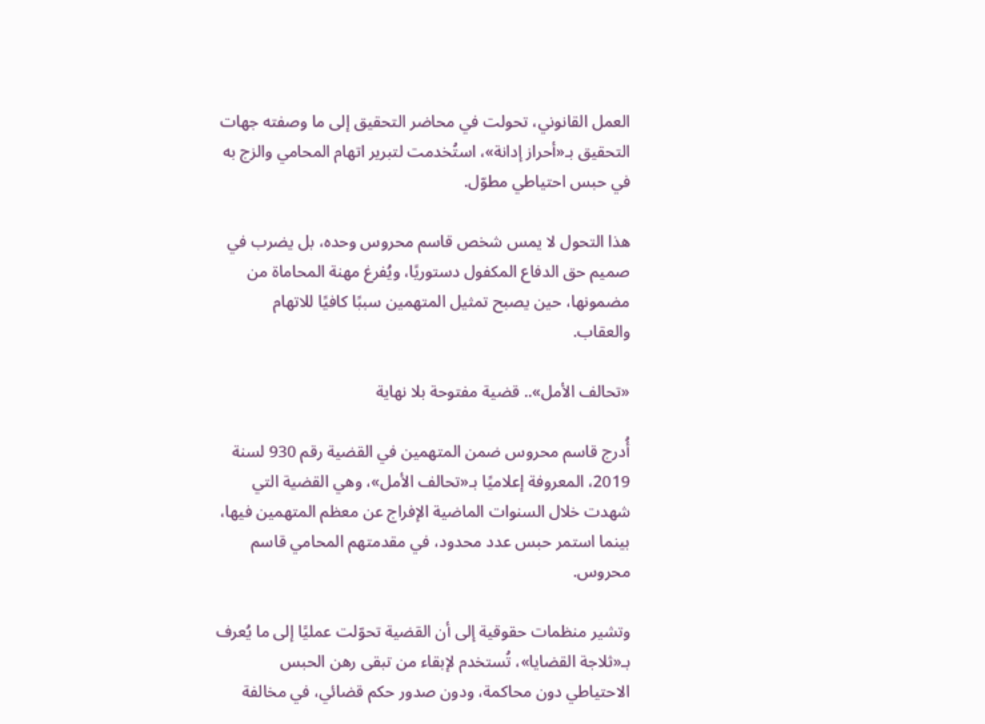العمل القانوني، تحولت في محاضر التحقيق إلى ما وصفته جهات التحقيق بـ«أحراز إدانة»، استُخدمت لتبرير اتهام المحامي والزج به في حبس احتياطي مطوّل.

هذا التحول لا يمس شخص قاسم محروس وحده، بل يضرب في صميم حق الدفاع المكفول دستوريًا، ويُفرغ مهنة المحاماة من مضمونها، حين يصبح تمثيل المتهمين سببًا كافيًا للاتهام والعقاب.

«تحالف الأمل».. قضية مفتوحة بلا نهاية

أُدرج قاسم محروس ضمن المتهمين في القضية رقم 930 لسنة 2019، المعروفة إعلاميًا بـ«تحالف الأمل»، وهي القضية التي شهدت خلال السنوات الماضية الإفراج عن معظم المتهمين فيها، بينما استمر حبس عدد محدود، في مقدمتهم المحامي قاسم محروس.

وتشير منظمات حقوقية إلى أن القضية تحوّلت عمليًا إلى ما يُعرف بـ«ثلاجة القضايا»، تُستخدم لإبقاء من تبقى رهن الحبس الاحتياطي دون محاكمة، ودون صدور حكم قضائي، في مخالفة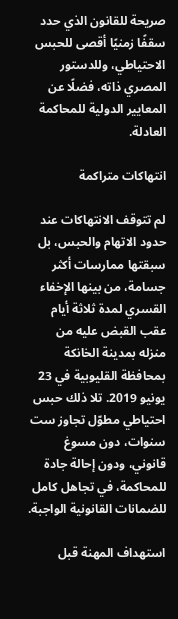صريحة للقانون الذي حدد سقفًا زمنيًا أقصى للحبس الاحتياطي، وللدستور المصري ذاته، فضلًا عن المعايير الدولية للمحاكمة العادلة.

انتهاكات متراكمة

لم تتوقف الانتهاكات عند حدود الاتهام والحبس، بل سبقتها ممارسات أكثر جسامة، من بينها الإخفاء القسري لمدة ثلاثة أيام عقب القبض عليه من منزله بمدينة الخانكة بمحافظة القليوبية في 23 يونيو 2019. تلا ذلك حبس احتياطي مطوّل تجاوز ست سنوات، دون مسوغ قانوني، ودون إحالة جادة للمحاكمة، في تجاهل كامل للضمانات القانونية الواجبة.

استهداف المهنة قبل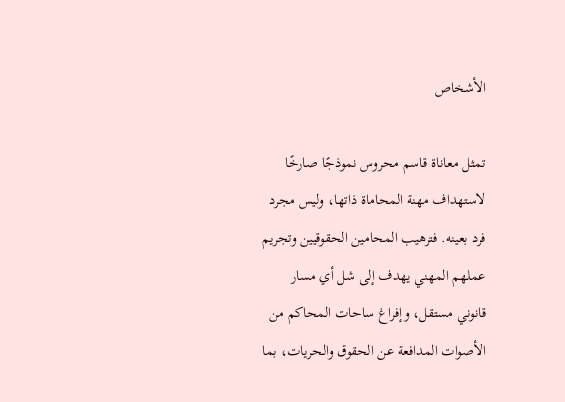الأشخاص

تمثل معاناة قاسم محروس نموذجًا صارخًا لاستهداف مهنة المحاماة ذاتها، وليس مجرد فرد بعينه. فترهيب المحامين الحقوقيين وتجريم عملهم المهني يهدف إلى شل أي مسار قانوني مستقل، وإفراغ ساحات المحاكم من الأصوات المدافعة عن الحقوق والحريات، بما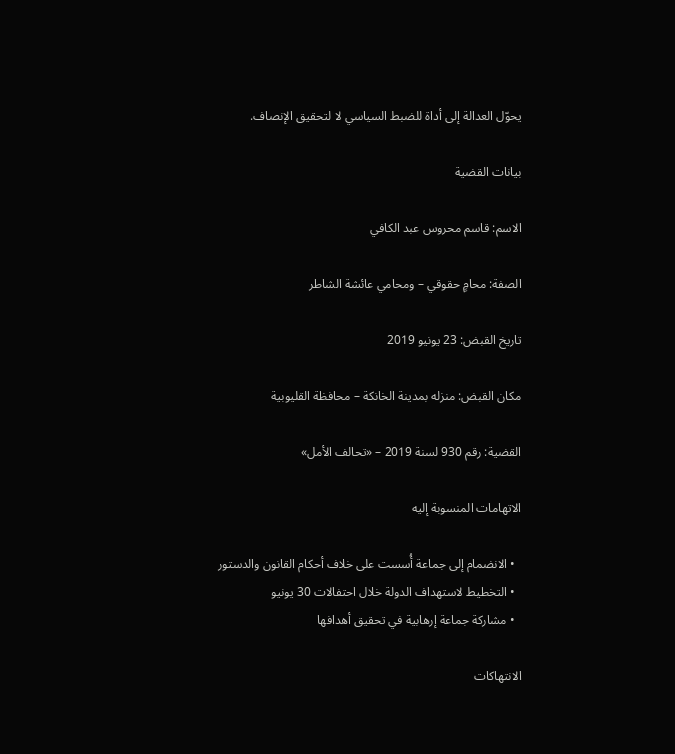يحوّل العدالة إلى أداة للضبط السياسي لا لتحقيق الإنصاف.

بيانات القضية

الاسم: قاسم محروس عبد الكافي

الصفة: محامٍ حقوقي – ومحامي عائشة الشاطر

تاريخ القبض: 23 يونيو 2019

مكان القبض: منزله بمدينة الخانكة – محافظة القليوبية

القضية: رقم 930 لسنة 2019 – «تحالف الأمل»

الاتهامات المنسوبة إليه

  • الانضمام إلى جماعة أُسست على خلاف أحكام القانون والدستور
  • التخطيط لاستهداف الدولة خلال احتفالات 30 يونيو
  • مشاركة جماعة إرهابية في تحقيق أهدافها

الانتهاكات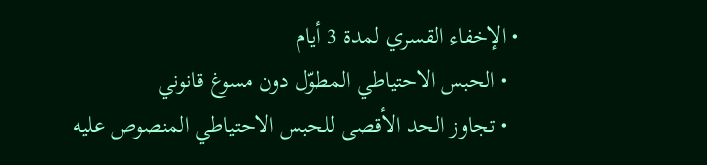• الإخفاء القسري لمدة 3 أيام
  • الحبس الاحتياطي المطوّل دون مسوغ قانوني
  • تجاوز الحد الأقصى للحبس الاحتياطي المنصوص عليه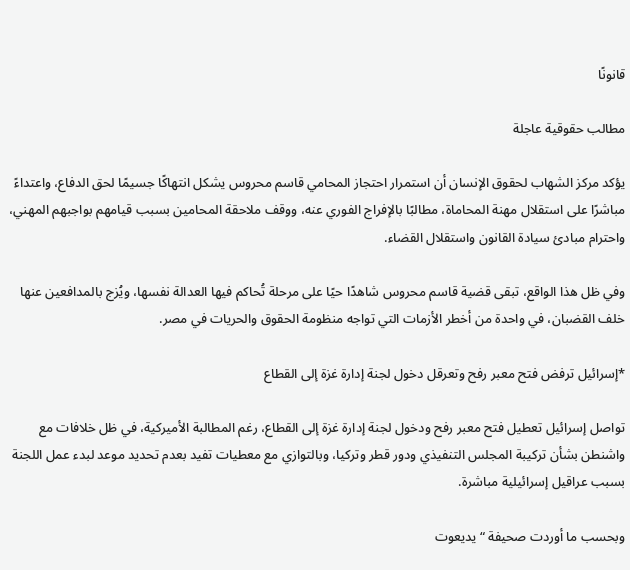قانونًا

مطالب حقوقية عاجلة

يؤكد مركز الشهاب لحقوق الإنسان أن استمرار احتجاز المحامي قاسم محروس يشكل انتهاكًا جسيمًا لحق الدفاع، واعتداءً مباشرًا على استقلال مهنة المحاماة، مطالبًا بالإفراج الفوري عنه، ووقف ملاحقة المحامين بسبب قيامهم بواجبهم المهني، واحترام مبادئ سيادة القانون واستقلال القضاء.

وفي ظل هذا الواقع، تبقى قضية قاسم محروس شاهدًا حيًا على مرحلة تُحاكم فيها العدالة نفسها، ويُزج بالمدافعين عنها خلف القضبان، في واحدة من أخطر الأزمات التي تواجه منظومة الحقوق والحريات في مصر.

*إسرائيل ترفض فتح معبر رفح وتعرقل دخول لجنة إدارة غزة إلى القطاع

تواصل إسرائيل تعطيل فتح معبر رفح ودخول لجنة إدارة غزة إلى القطاع، رغم المطالبة الأميركية، في ظل خلافات مع واشنطن بشأن تركيبة المجلس التنفيذي ودور قطر وتركيا، وبالتوازي مع معطيات تفيد بعدم تحديد موعد لبدء عمل اللجنة بسبب عراقيل إسرائيلية مباشرة.

وبحسب ما أوردت صحيفة “يديعوت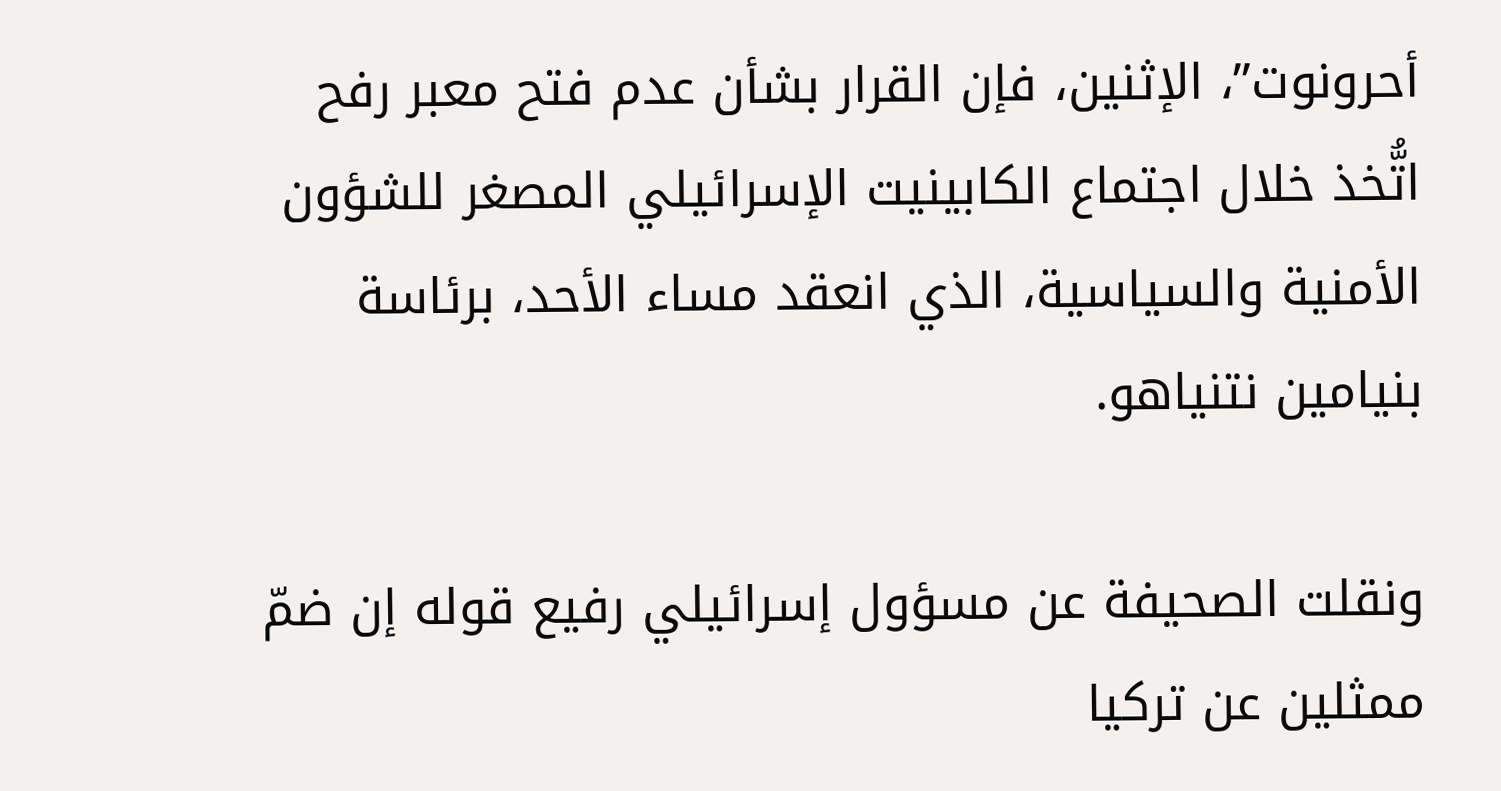أحرونوت”، الإثنين، فإن القرار بشأن عدم فتح معبر رفح اتُّخذ خلال اجتماع الكابينيت الإسرائيلي المصغر للشؤون الأمنية والسياسية، الذي انعقد مساء الأحد، برئاسة بنيامين نتنياهو.

ونقلت الصحيفة عن مسؤول إسرائيلي رفيع قوله إن ضمّ ممثلين عن تركيا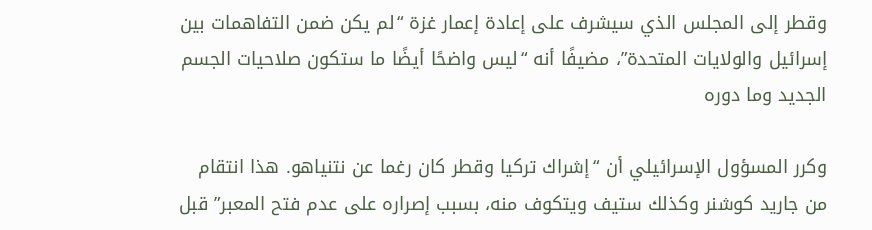وقطر إلى المجلس الذي سيشرف على إعادة إعمار غزة “لم يكن ضمن التفاهمات بين إسرائيل والولايات المتحدة”، مضيفًا أنه “ليس واضحًا أيضًا ما ستكون صلاحيات الجسم الجديد وما دوره

وكرر المسؤول الإسرائيلي أن “إشراك تركيا وقطر كان رغما عن نتنياهو. هذا انتقام من جاريد كوشنر وكذلك ستيف ويتكوف منه، بسبب إصراره على عدم فتح المعبر” قبل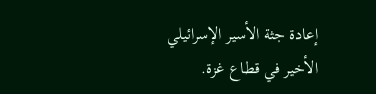إعادة جثة الأسير الإسرائيلي الأخير في قطاع غزة.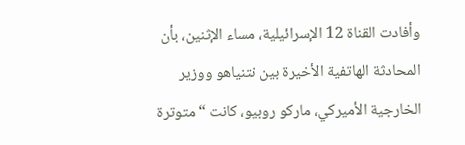وأفادت القناة 12 الإسرائيلية، مساء الإثنين، بأن المحادثة الهاتفية الأخيرة بين نتنياهو ووزير الخارجية الأميركي، ماركو روبيو، كانت “متوترة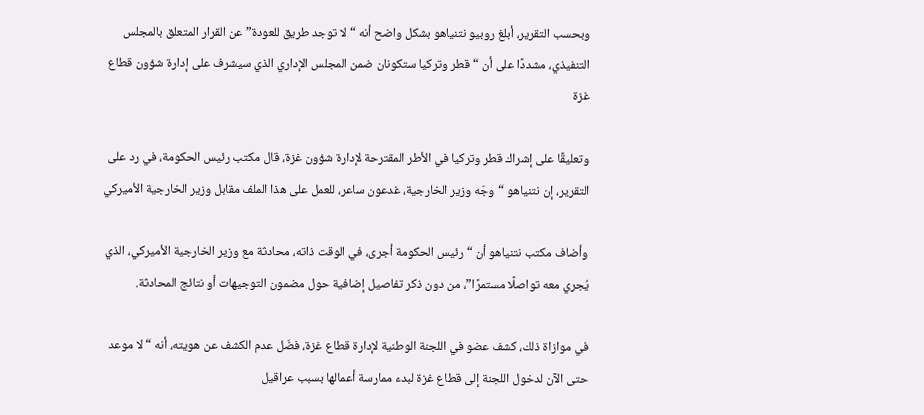وبحسب التقرير، أبلغ روبيو نتنياهو بشكل واضح أنه “لا توجد طريق للعودة” عن القرار المتعلق بالمجلس التنفيذي، مشددًا على أن “قطر وتركيا ستكونان ضمن المجلس الإداري الذي سيشرف على إدارة شؤون قطاع غزة

وتعليقًا على إشراك قطر وتركيا في الأطر المقترحة لإدارة شؤون غزة، قال مكتب رئيس الحكومة، في رد على التقرير، إن نتنياهو “وجّه وزير الخارجية، غدعون ساعر، للعمل على هذا الملف مقابل وزير الخارجية الأميركي

وأضاف مكتب نتنياهو أن “رئيس الحكومة أجرى، في الوقت ذاته، محادثة مع وزير الخارجية الأميركي، الذي يُجري معه تواصلًا مستمرًا”، من دون ذكر تفاصيل إضافية حول مضمون التوجيهات أو نتائج المحادثة.

في موازاة ذلك، كشف عضو في اللجنة الوطنية لإدارة قطاع غزة، فضّل عدم الكشف عن هويته، أنه “لا موعد حتى الآن لدخول اللجنة إلى قطاع غزة لبدء ممارسة أعمالها بسبب عراقيل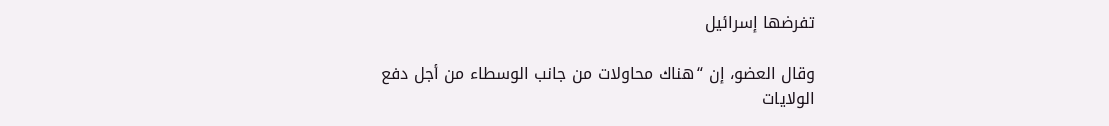تفرضها إسرائيل

وقال العضو، إن “هناك محاولات من جانب الوسطاء من أجل دفع الولايات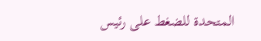المتحدة للضغط على رئيس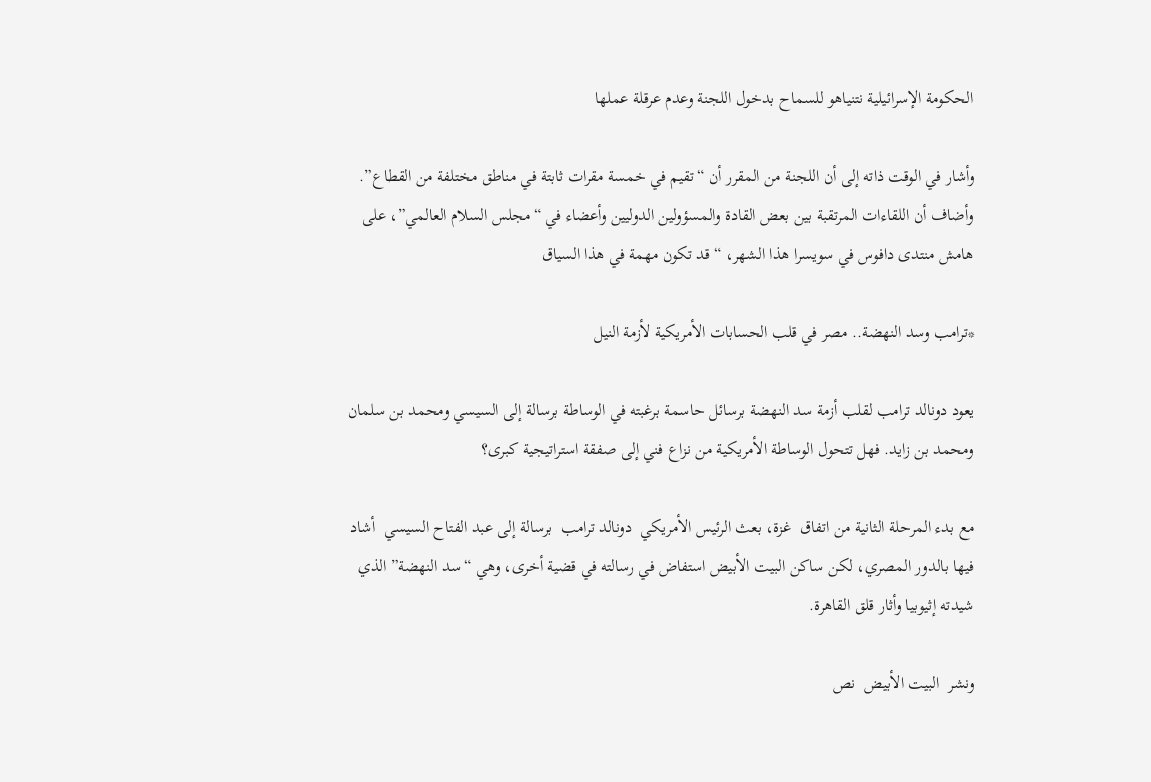الحكومة الإسرائيلية نتنياهو للسماح بدخول اللجنة وعدم عرقلة عملها

وأشار في الوقت ذاته إلى أن اللجنة من المقرر أن “تقيم في خمسة مقرات ثابتة في مناطق مختلفة من القطاع”. وأضاف أن اللقاءات المرتقبة بين بعض القادة والمسؤولين الدوليين وأعضاء في “مجلس السلام العالمي”، على هامش منتدى دافوس في سويسرا هذا الشهر، “قد تكون مهمة في هذا السياق

*ترامب وسد النهضة.. مصر في قلب الحسابات الأمريكية لأزمة النيل

يعود دونالد ترامب لقلب أزمة سد النهضة برسائل حاسمة برغبته في الوساطة برسالة إلى السيسي ومحمد بن سلمان ومحمد بن زايد. فهل تتحول الوساطة الأمريكية من نزاع فني إلى صفقة استراتيجية كبرى؟

مع بدء المرحلة الثانية من اتفاق  غزة، بعث الرئيس الأمريكي  دونالد ترامب  برسالة إلى عبد الفتاح السيسي  أشاد فيها بالدور المصري، لكن ساكن البيت الأبيض استفاض في رسالته في قضية أخرى، وهي “سد النهضة” الذي شيدته إثيوبيا وأثار قلق القاهرة.

ونشر  البيت الأبيض  نص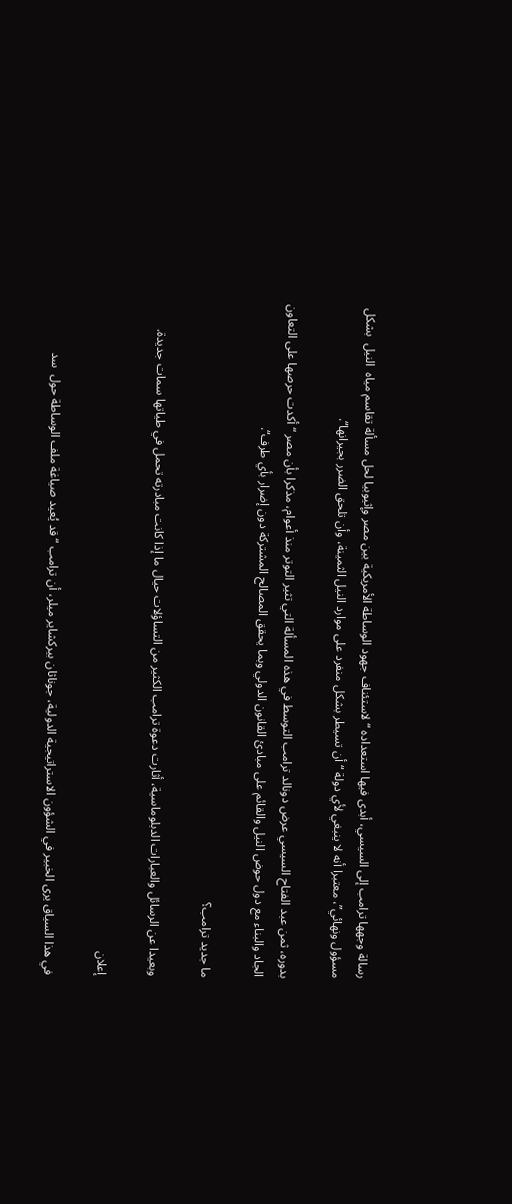رسالة وجهها ترامب إلى السيسي، أبدى فيها استعداده “لاستئناف جهود الوساطة الأمريكية بين مصر وإثيوبيا لحل مسألة تقاسم مياه  النيل  بشكل مسؤول ونهائي”، معتبرا أنه لا ينبغي لأي دولة “أن تسيطر بشكل منفرد على موارد النيل الثمينة، وأن تلحق الضرر بجيرانها“.

بدوره، ثمن عبد الفتاح السيسي عرض دونالد ترامب التوسط في هذه المسألة التي تثير التوتر منذ أعوام، مذكرا بأن مصر “أكدت حرصها على التعاون الجاد والبناء مع دول حوض النيل والقائم على مبادئ القانون الدولي وبما يحقق المصالح المشتركة دون إضرار بأي طرف“.

ما جديد ترامب؟

وبعيدا عن الرسائل والعبارات الدبلوماسية، أثارت دعوة ترامب الكثير من التساؤلات حيال ما إذا كانت مبادرته تحمل في طياتها سمات جديدة.

إعلان

في هذا السياق يرى الخبير في الشؤون الاستراتيجية الدولية، جوناثان بيركشاير ميلر، أن ترامب “قد يُعيد صياغة ملف الوساطة حول  سد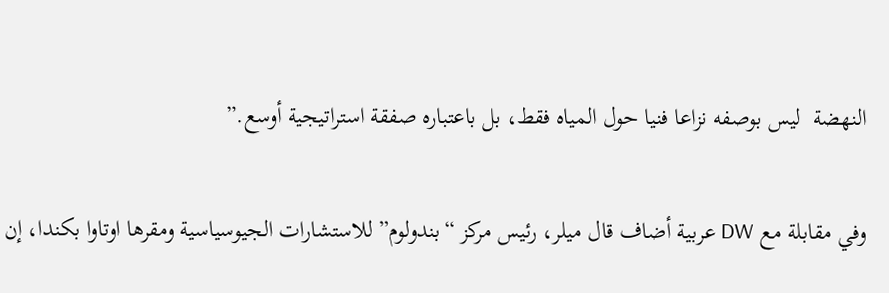النهضة  ليس بوصفه نزاعا فنيا حول المياه فقط، بل باعتباره صفقة استراتيجية أوسع.”

وفي مقابلة مع DW عربية أضاف قال ميلر، رئيس مركز “بندولوم” للاستشارات الجيوسياسية ومقرها اوتاوا بكندا، إن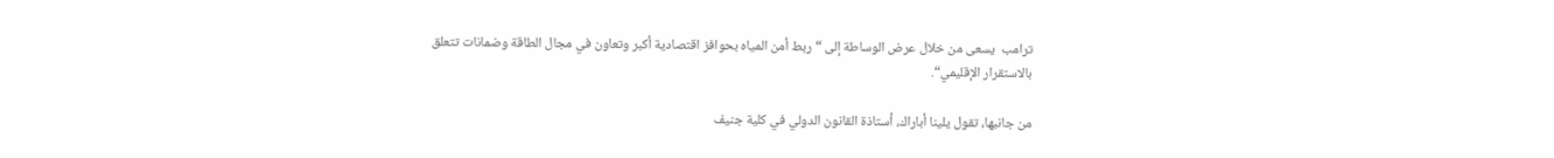ترامب  يسعى من خلال عرض الوساطة إلى “ربط أمن المياه بحوافز اقتصادية أكبر وتعاون في مجال الطاقة وضمانات تتعلق بالاستقرار الإقليمي“.

من جانبها، تقول يلينا أباراك، أستاذة القانون الدولي في كلية جنيف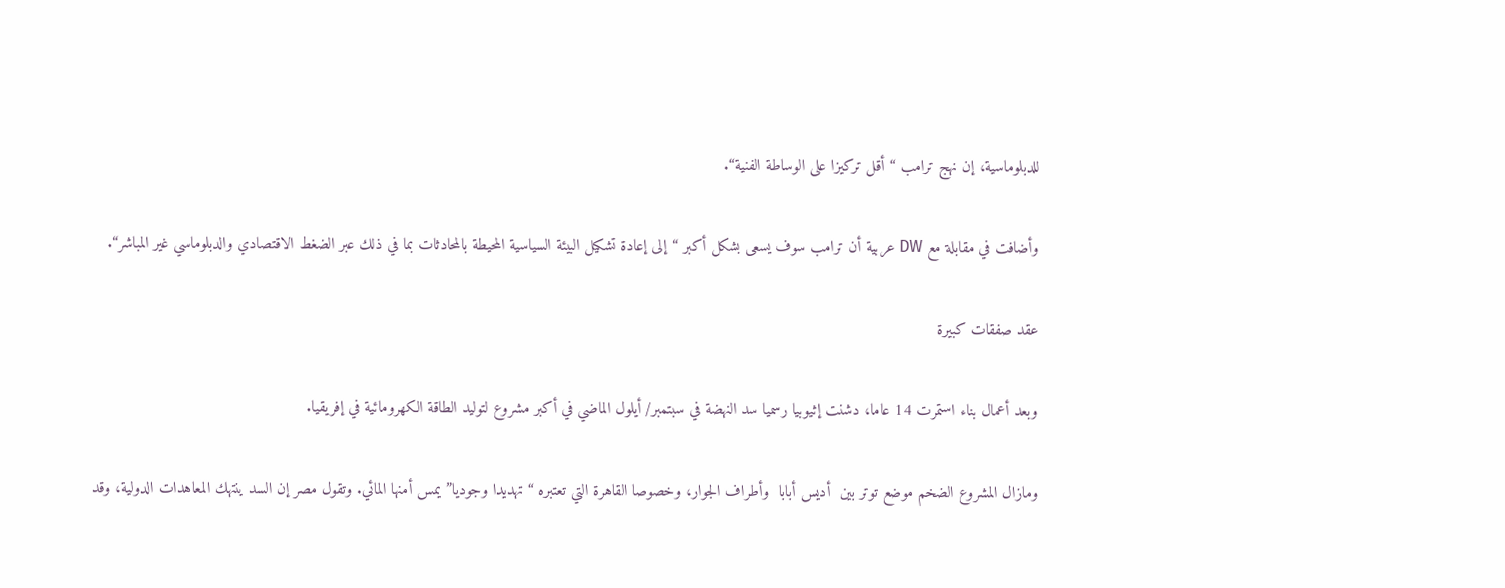للدبلوماسية، إن نهج ترامب “أقل تركيزا على الوساطة الفنية“.

وأضافت في مقابلة مع DW عربية أن ترامب سوف يسعى بشكل أكبر “إلى إعادة تشكيل البيئة السياسية المحيطة بالمحادثات بما في ذلك عبر الضغط الاقتصادي والدبلوماسي غير المباشر“.

عقد صفقات كبيرة

وبعد أعمال بناء استمرت 14 عاما، دشنت إثيوبيا رسميا سد النهضة في سبتمبر/ أيلول الماضي في أكبر مشروع لتوليد الطاقة الكهرومائية في إفريقيا.

ومازال المشروع الضخم موضع توتر بين  أديس أبابا  وأطراف الجوار، وخصوصا القاهرة التي تعتبره “تهديدا وجوديا” يمس أمنها المائي. وتقول مصر إن السد ينتهك المعاهدات الدولية، وقد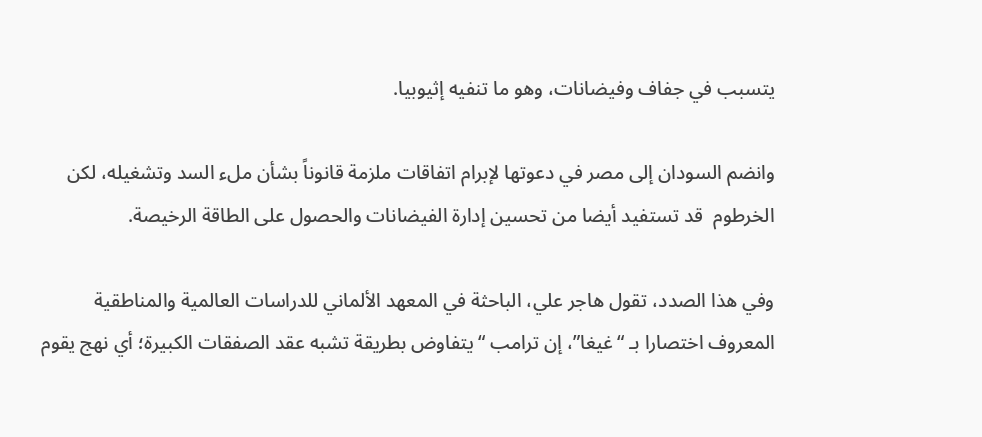يتسبب في جفاف وفيضانات، وهو ما تنفيه إثيوبيا.

وانضم السودان إلى مصر في دعوتها لإبرام اتفاقات ملزمة قانوناً بشأن ملء السد وتشغيله، لكن  الخرطوم  قد تستفيد أيضا من تحسين إدارة الفيضانات والحصول على الطاقة الرخيصة.

وفي هذا الصدد، تقول هاجر علي، الباحثة في المعهد الألماني للدراسات العالمية والمناطقية المعروف اختصارا بـ “غيغا”، إن ترامب “يتفاوض بطريقة تشبه عقد الصفقات الكبيرة؛ أي نهج يقوم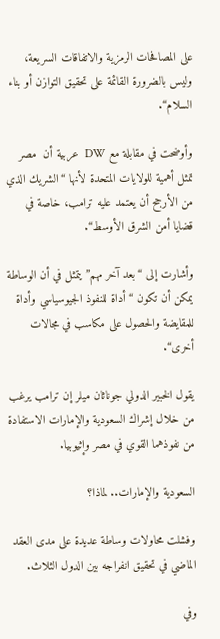على المصافحات الرمزية والاتفاقات السريعة، وليس بالضرورة القائمة على تحقيق التوازن أو بناء السلام“.

وأوضحت في مقابلة مع DW  عربية أن  مصر  تمثل أهمية للولايات المتحدة لأنها “الشريك الذي من الأرجح أن يعتمد عليه ترامب، خاصة في قضايا أمن الشرق الأوسط“.

وأشارت إلى “بعد آخر مهم” يتمثل في أن الوساطة يمكن أن تكون “أداة للنفوذ الجيوسياسي وأداة للمقايضة والحصول على مكاسب في مجالات أخرى“.

يقول الخبير الدولي جوناثان ميلر إن ترامب يرغب من خلال إشراك السعودية والإمارات الاستفادة من نفوذهما القوي في مصر وإثيوبيا.

السعودية والإمارات.. لماذا؟

وفشلت محاولات وساطة عديدة على مدى العقد الماضي في تحقيق انفراجه بين الدول الثلاث.

وفي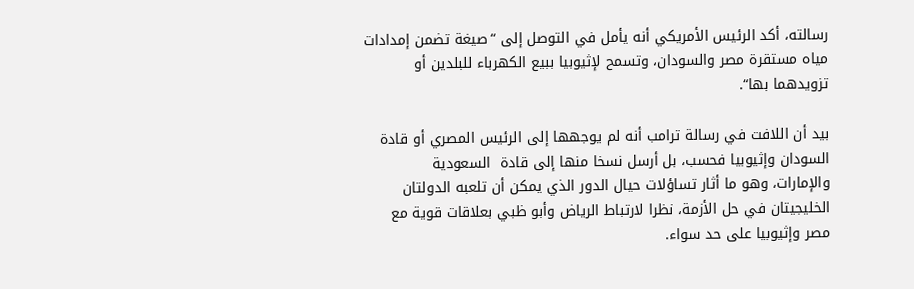رسالته، أكد الرئيس الأمريكي أنه يأمل في التوصل إلى “صيغة تضمن إمدادات مياه مستقرة مصر والسودان، وتسمح لإثيوبيا ببيع الكهرباء للبلدين أو تزويدهما بها“.

بيد أن اللافت في رسالة ترامب أنه لم يوجهها إلى الرئيس المصري أو قادة السودان وإثيوبيا فحسب، بل أرسل نسخا منها إلى قادة  السعودية   والإمارات، وهو ما أثار تساؤلات حيال الدور الذي يمكن أن تلعبه الدولتان الخليجيتان في حل الأزمة، نظرا لارتباط الرياض وأبو ظبي بعلاقات قوية مع مصر وإثيوبيا على حد سواء.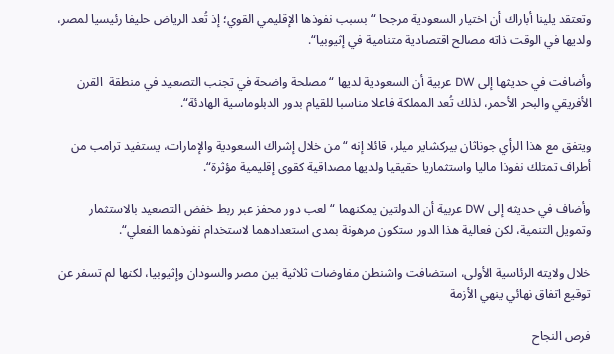وتعتقد يلينا أباراك أن اختيار السعودية مرجحا “بسبب نفوذها الإقليمي القوي؛ إذ تُعد الرياض حليفا رئيسيا لمصر، ولديها في الوقت ذاته مصالح اقتصادية متنامية في إثيوبيا“.

وأضافت في حديثها إلى DW عربية أن السعودية لديها “مصلحة واضحة في تجنب التصعيد في منطقة  القرن الأفريقي والبحر الأحمر، لذلك تُعد المملكة فاعلا مناسبا للقيام بدور الدبلوماسية الهادئة“.

ويتفق مع هذا الرأي جوناثان بيركشاير ميلر، قائلا إنه “من خلال إشراك السعودية والإمارات، يستفيد ترامب من أطراف تمتلك نفوذا ماليا واستثماريا حقيقيا ولديها مصداقية كقوى إقليمية مؤثرة“.

وأضاف في حديثه إلى DW عربية أن الدولتين يمكنهما “لعب دور محفز عبر ربط خفض التصعيد بالاستثمار وتمويل التنمية، لكن فعالية هذا الدور ستكون مرهونة بمدى استعدادهما لاستخدام نفوذهما الفعلي“.

خلال ولايته الرئاسية الأولى، استضافت واشنطن مفاوضات ثلاثية بين مصر والسودان وإثيوبيا، لكنها لم تسفر عن توقيع اتفاق نهائي ينهي الأزمة

فرص النجاح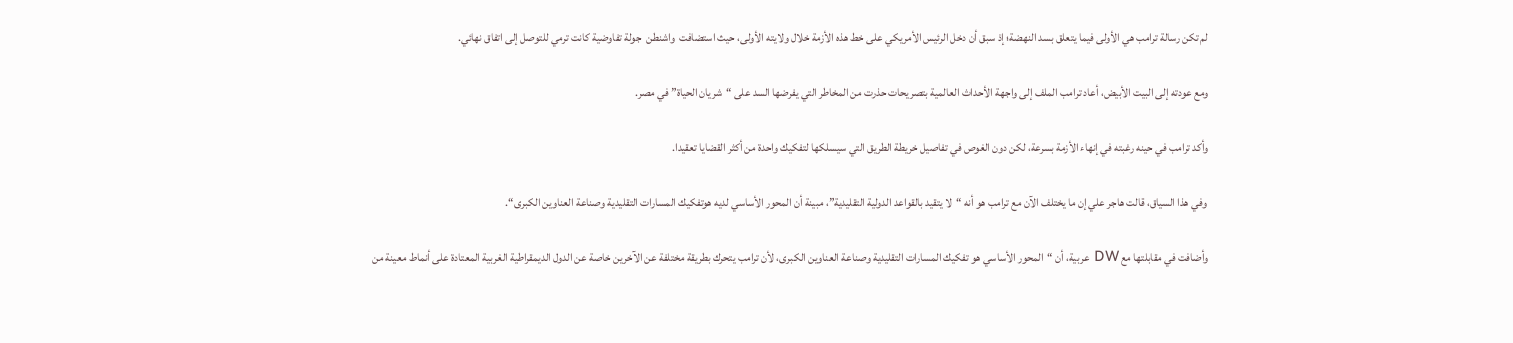لم تكن رسالة ترامب هي الأولى فيما يتعلق بسد النهضة؛ إذ سبق أن دخل الرئيس الأمريكي على خط هذه الأزمة خلال ولايته الأولى، حيث استضافت  واشنطن  جولة تفاوضية كانت ترمي للتوصل إلى اتفاق نهائي.

ومع عودته إلى البيت الأبيض، أعاد ترامب الملف إلى واجهة الأحداث العالمية بتصريحات حذرت من المخاطر التي يفرضها السد على “شريان الحياة” في مصر.

وأكد ترامب في حينه رغبته في إنهاء الأزمة بسرعة، لكن دون الغوص في تفاصيل خريطة الطريق التي سيسلكها لتفكيك واحدة من أكثر القضايا تعقيدا.

وفي هذا السياق، قالت هاجر علي إن ما يختلف الآن مع ترامب هو أنه “لا يتقيد بالقواعد الدولية التقليدية”، مبينة أن المحور الأساسي لديه هوتفكيك المسارات التقليدية وصناعة العناوين الكبرى“.

وأضافت في مقابلتها مع DW عربية، أن “المحور الأساسي هو تفكيك المسارات التقليدية وصناعة العناوين الكبرى، لأن ترامب يتحرك بطريقة مختلفة عن الآخرين خاصة عن الدول الديمقراطية الغربية المعتادة على أنماط معينة من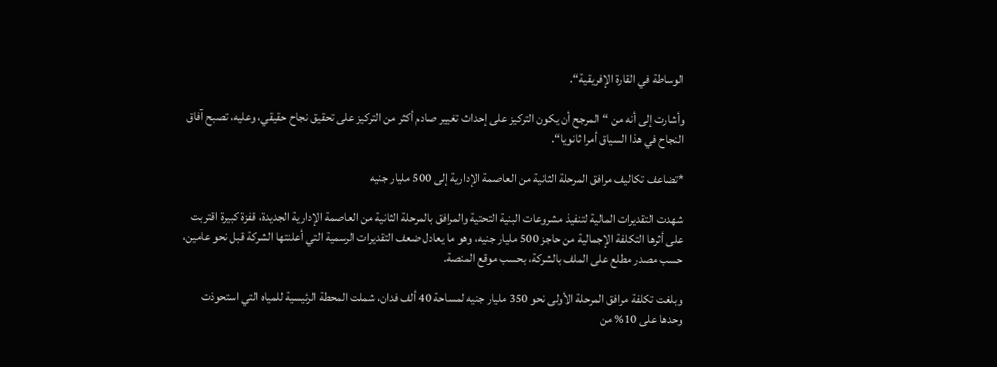الوساطة في القارة الإفريقية“.

وأشارت إلى أنه من “المرجح أن يكون التركيز على إحداث تغيير صادم أكثر من التركيز على تحقيق نجاح حقيقي، وعليه، تصبح آفاق النجاح في هذا السياق أمرا ثانويا“.

*تضاعف تكاليف مرافق المرحلة الثانية من العاصمة الإدارية إلى 500 مليار جنيه

شهدت التقديرات المالية لتنفيذ مشروعات البنية التحتية والمرافق بالمرحلة الثانية من العاصمة الإدارية الجديدة، قفزة كبيرة اقتربت على أثرها التكلفة الإجمالية من حاجز 500 مليار جنيه، وهو ما يعادل ضعف التقديرات الرسمية التي أعلنتها الشركة قبل نحو عامين، حسب مصدر مطلع على الملف بالشركة، بحسب موقع المنصة.

وبلغت تكلفة مرافق المرحلة الأولى نحو 350 مليار جنيه لمساحة 40 ألف فدان، شملت المحطة الرئيسية للمياه التي استحوذت وحدها على 10% من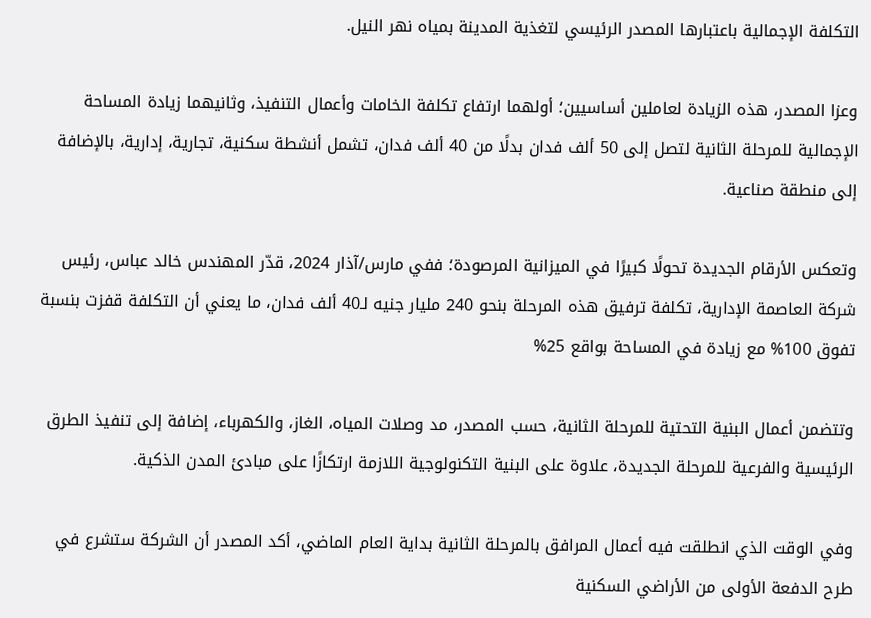التكلفة الإجمالية باعتبارها المصدر الرئيسي لتغذية المدينة بمياه نهر النيل.

وعزا المصدر، هذه الزيادة لعاملين أساسيين؛ أولهما ارتفاع تكلفة الخامات وأعمال التنفيذ، وثانيهما زيادة المساحة الإجمالية للمرحلة الثانية لتصل إلى 50 ألف فدان بدلًا من 40 ألف فدان، تشمل أنشطة سكنية، تجارية، إدارية، بالإضافة إلى منطقة صناعية.

وتعكس الأرقام الجديدة تحولًا كبيرًا في الميزانية المرصودة؛ ففي مارس/آذار 2024، قدّر المهندس خالد عباس، رئيس شركة العاصمة الإدارية، تكلفة ترفيق هذه المرحلة بنحو 240 مليار جنيه لـ40 ألف فدان، ما يعني أن التكلفة قفزت بنسبة تفوق 100% مع زيادة في المساحة بواقع 25%

وتتضمن أعمال البنية التحتية للمرحلة الثانية، حسب المصدر، مد وصلات المياه، الغاز، والكهرباء، إضافة إلى تنفيذ الطرق الرئيسية والفرعية للمرحلة الجديدة، علاوة على البنية التكنولوجية اللازمة ارتكازًا على مبادئ المدن الذكية.

وفي الوقت الذي انطلقت فيه أعمال المرافق بالمرحلة الثانية بداية العام الماضي، أكد المصدر أن الشركة ستشرع في طرح الدفعة الأولى من الأراضي السكنية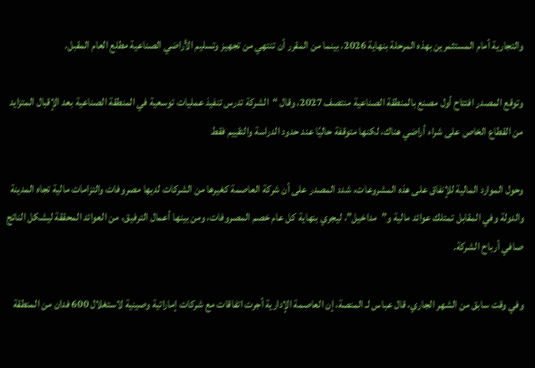والتجارية أمام المستثمرين بهذه المرحلة بنهاية 2026، بينما من المقرر أن تنتهي من تجهيز وتسليم الأراضي الصناعية مطلع العام المقبل.

وتوقع المصدر افتتاح أول مصنع بالمنطقة الصناعية منتصف 2027، وقال “الشركة تدرس تنفيذ عمليات توسعية في المنطقة الصناعية بعد الإقبال المتزايد من القطاع الخاص على شراء أراضي هناك، لكنها متوقفة حاليًا عند حدود الدراسة والتقييم فقط

وحول الموارد المالية للإنفاق على هذه المشروعات، شدد المصدر على أن شركة العاصمة كغيرها من الشركات لديها مصروفات والتزامات مالية تجاه المدينة والدولة وفي المقابل تمتلك عوائد مالية و”مداخيل”، ليجري بنهاية كل عام خصم المصروفات، ومن بينها أعمال الترفيق، من العوائد المحققة ليشكل الناتج صافي أرباح الشركة.

وفي وقت سابق من الشهر الجاري، قال عباس لـ المنصة، إن العاصمة الإدارية أجرت اتفاقات مع شركات إماراتية وصينية لاستغلال 600 فدان من المنطقة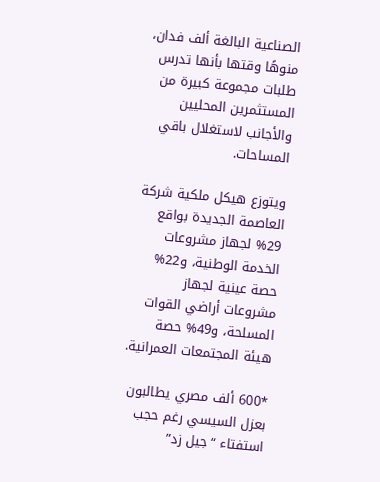الصناعية البالغة ألف فدان، منوهًا وقتها بأنها تدرس طلبات مجموعة كبيرة من المستثمرين المحليين والأجانب لاستغلال باقي المساحات.

ويتوزع هيكل ملكية شركة العاصمة الجديدة بواقع 29% لجهاز مشروعات الخدمة الوطنية، و22% حصة عينية لجهاز مشروعات أراضي القوات المسلحة، و49% حصة هيئة المجتمعات العمرانية.

*600 ألف مصري يطالبون بعزل السيسي رغم حجب استفتاء “جيل زد”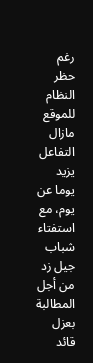رغم حظر النظام للموقع مازال التفاعل يزيد يوما عن يوم، مع استفتاء شباب جيل زد من أجل المطالبة بعزل  قائد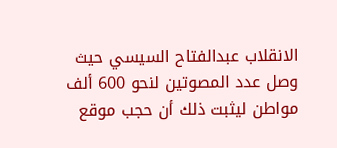الانقلاب عبدالفتاح السيسي حيث وصل عدد المصوتين لنحو 600 ألف مواطن ليثبت ذلك أن حجب موقع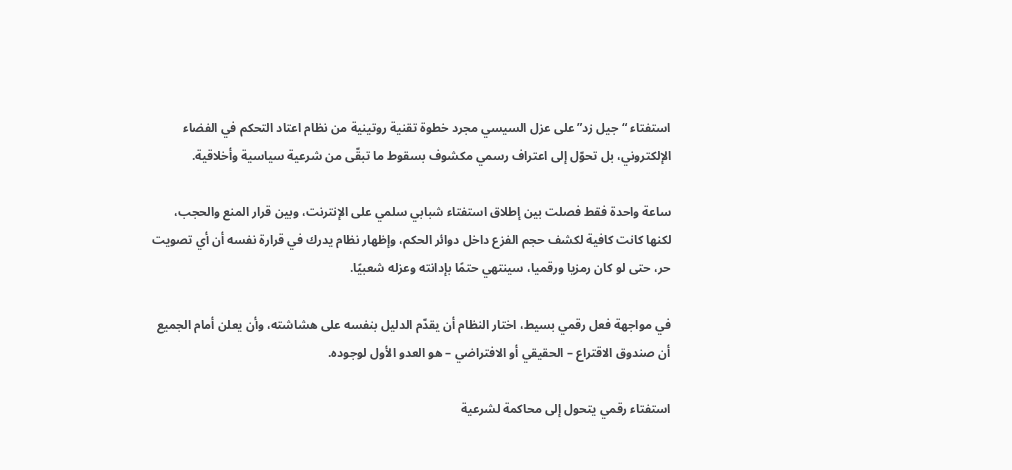استفتاء “جيل زد” على عزل السيسي مجرد خطوة تقنية روتينية من نظام اعتاد التحكم في الفضاء الإلكتروني، بل تحوّل إلى اعتراف رسمي مكشوف بسقوط ما تبقّى من شرعية سياسية وأخلاقية.

ساعة واحدة فقط فصلت بين إطلاق استفتاء شبابي سلمي على الإنترنت، وبين قرار المنع والحجب، لكنها كانت كافية لكشف حجم الفزع داخل دوائر الحكم، وإظهار نظام يدرك في قرارة نفسه أن أي تصويت حر، حتى لو كان رمزيا ورقميا، سينتهي حتمًا بإدانته وعزله شعبيًا.

في مواجهة فعل رقمي بسيط، اختار النظام أن يقدّم الدليل بنفسه على هشاشته، وأن يعلن أمام الجميع أن صندوق الاقتراع – الحقيقي أو الافتراضي – هو العدو الأول لوجوده.

استفتاء رقمي يتحول إلى محاكمة لشرعية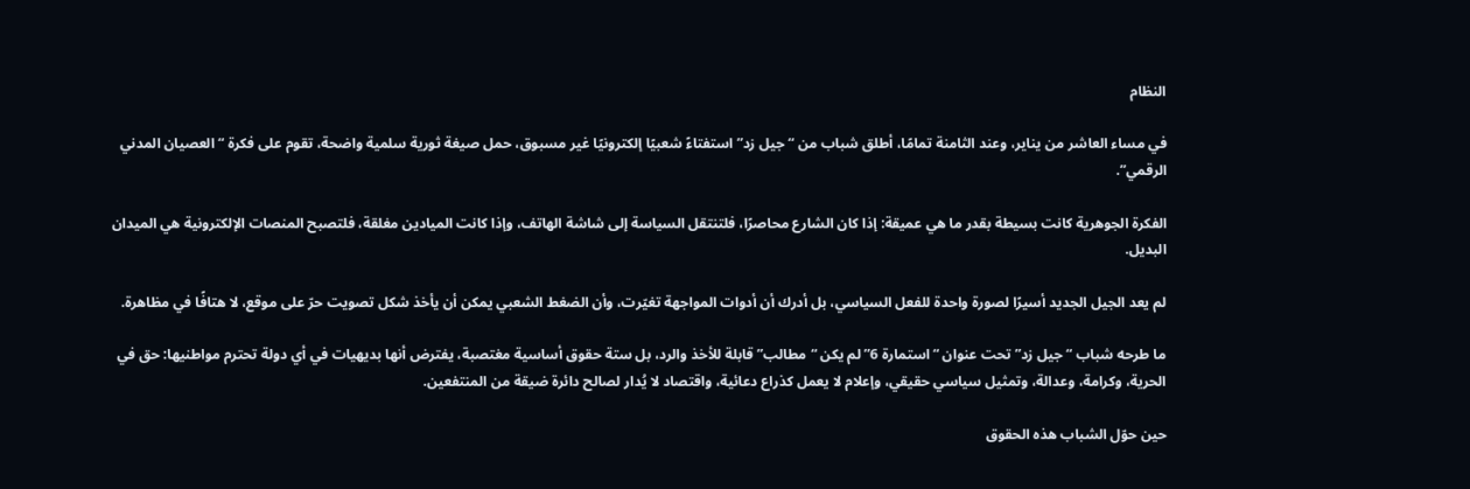النظام

في مساء العاشر من يناير، وعند الثامنة تمامًا، أطلق شباب من “جيل زد” استفتاءً شعبيًا إلكترونيًا غير مسبوق، حمل صيغة ثورية سلمية واضحة، تقوم على فكرة “العصيان المدني الرقمي”.

الفكرة الجوهرية كانت بسيطة بقدر ما هي عميقة: إذا كان الشارع محاصرًا، فلتنتقل السياسة إلى شاشة الهاتف، وإذا كانت الميادين مغلقة، فلتصبح المنصات الإلكترونية هي الميدان البديل.

لم يعد الجيل الجديد أسيرًا لصورة واحدة للفعل السياسي، بل أدرك أن أدوات المواجهة تغيّرت، وأن الضغط الشعبي يمكن أن يأخذ شكل تصويت حرّ على موقع، لا هتافًا في مظاهرة.

ما طرحه شباب “جيل زد” تحت عنوان “استمارة 6” لم يكن “مطالب” قابلة للأخذ والرد، بل ستة حقوق أساسية مغتصبة، يفترض أنها بديهيات في أي دولة تحترم مواطنيها: حق في الحرية، وكرامة، وعدالة، وتمثيل سياسي حقيقي، وإعلام لا يعمل كذراع دعائية، واقتصاد لا يُدار لصالح دائرة ضيقة من المنتفعين.

حين حوّل الشباب هذه الحقوق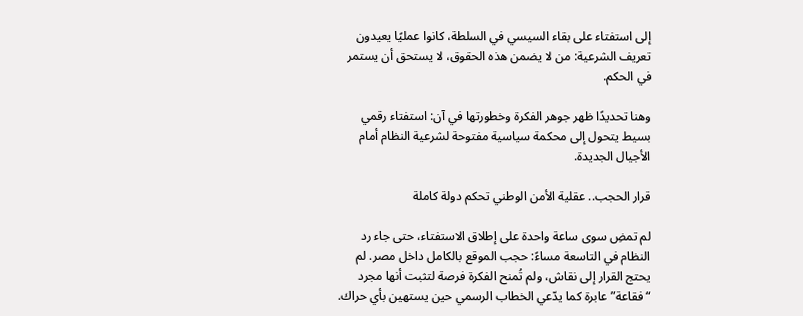إلى استفتاء على بقاء السيسي في السلطة، كانوا عمليًا يعيدون تعريف الشرعية: من لا يضمن هذه الحقوق، لا يستحق أن يستمر في الحكم.

وهنا تحديدًا ظهر جوهر الفكرة وخطورتها في آن: استفتاء رقمي بسيط يتحول إلى محكمة سياسية مفتوحة لشرعية النظام أمام الأجيال الجديدة.

قرار الحجب.. عقلية الأمن الوطني تحكم دولة كاملة

لم تمضِ سوى ساعة واحدة على إطلاق الاستفتاء، حتى جاء رد النظام في التاسعة مساءً: حجب الموقع بالكامل داخل مصر. لم يحتج القرار إلى نقاش، ولم تُمنح الفكرة فرصة لتثبت أنها مجرد “فقاعة” عابرة كما يدّعي الخطاب الرسمي حين يستهين بأي حراك.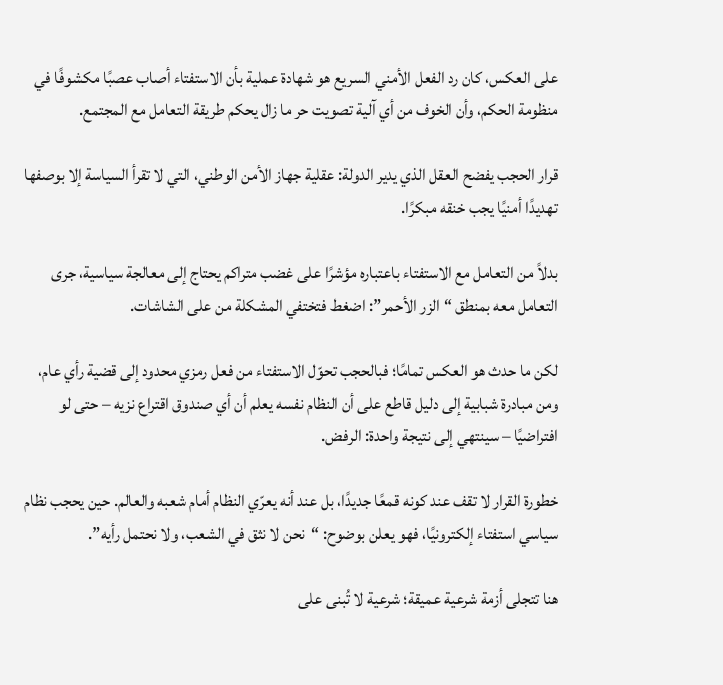على العكس، كان رد الفعل الأمني السريع هو شهادة عملية بأن الاستفتاء أصاب عصبًا مكشوفًا في منظومة الحكم، وأن الخوف من أي آلية تصويت حر ما زال يحكم طريقة التعامل مع المجتمع.

قرار الحجب يفضح العقل الذي يدير الدولة: عقلية جهاز الأمن الوطني، التي لا تقرأ السياسة إلا بوصفها تهديدًا أمنيًا يجب خنقه مبكرًا.

بدلاً من التعامل مع الاستفتاء باعتباره مؤشرًا على غضب متراكم يحتاج إلى معالجة سياسية، جرى التعامل معه بمنطق “الزر الأحمر”: اضغط فتختفي المشكلة من على الشاشات.

لكن ما حدث هو العكس تمامًا؛ فبالحجب تحوّل الاستفتاء من فعل رمزي محدود إلى قضية رأي عام، ومن مبادرة شبابية إلى دليل قاطع على أن النظام نفسه يعلم أن أي صندوق اقتراع نزيه – حتى لو افتراضيًا – سينتهي إلى نتيجة واحدة: الرفض.

خطورة القرار لا تقف عند كونه قمعًا جديدًا، بل عند أنه يعرّي النظام أمام شعبه والعالم. حين يحجب نظام سياسي استفتاء إلكترونيًا، فهو يعلن بوضوح: “نحن لا نثق في الشعب، ولا نحتمل رأيه”.

هنا تتجلى أزمة شرعية عميقة؛ شرعية لا تُبنى على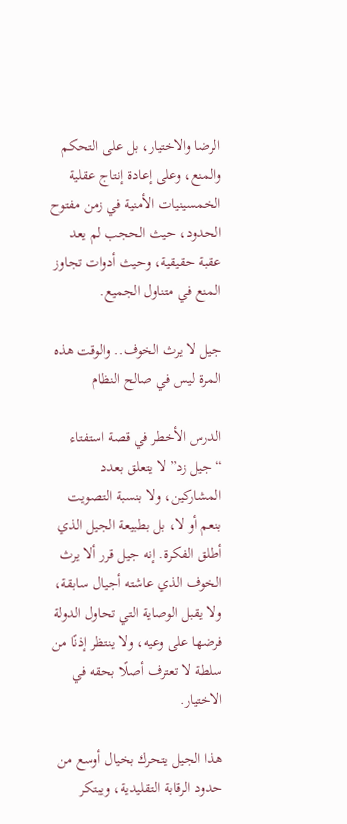الرضا والاختيار، بل على التحكم والمنع، وعلى إعادة إنتاج عقلية الخمسينيات الأمنية في زمن مفتوح الحدود، حيث الحجب لم يعد عقبة حقيقية، وحيث أدوات تجاوز المنع في متناول الجميع.

جيل لا يرث الخوف.. والوقت هذه المرة ليس في صالح النظام

الدرس الأخطر في قصة استفتاء “جيل زد” لا يتعلق بعدد المشاركين، ولا بنسبة التصويت بنعم أو لا، بل بطبيعة الجيل الذي أطلق الفكرة. إنه جيل قرر ألا يرث الخوف الذي عاشته أجيال سابقة، ولا يقبل الوصاية التي تحاول الدولة فرضها على وعيه، ولا ينتظر إذنًا من سلطة لا تعترف أصلًا بحقه في الاختيار.

هذا الجيل يتحرك بخيال أوسع من حدود الرقابة التقليدية، ويبتكر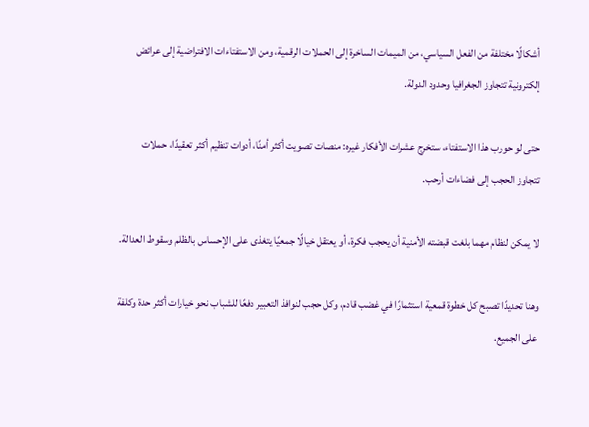أشكالًا مختلفة من الفعل السياسي، من الميمات الساخرة إلى الحملات الرقمية، ومن الاستفتاءات الافتراضية إلى عرائض إلكترونية تتجاوز الجغرافيا وحدود الدولة.

حتى لو حورب هذا الاستفتاء، ستخرج عشرات الأفكار غيره: منصات تصويت أكثر أمنًا، أدوات تنظيم أكثر تعقيدًا، حملات تتجاوز الحجب إلى فضاءات أرحب.

لا يمكن لنظام مهما بلغت قبضته الأمنية أن يحجب فكرة، أو يعتقل خيالًا جمعيًا يتغذى على الإحساس بالظلم وسقوط العدالة.

وهنا تحديدًا تصبح كل خطوة قمعية استثمارًا في غضب قادم، وكل حجب لنوافذ التعبير دفعًا للشباب نحو خيارات أكثر حدة وكلفة على الجميع.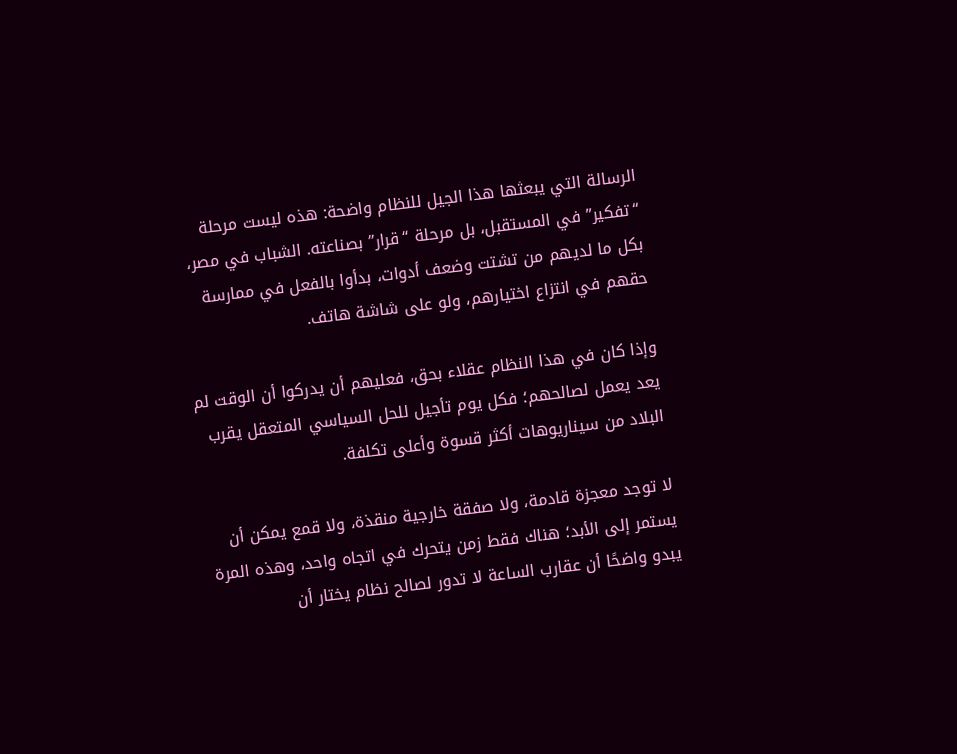الرسالة التي يبعثها هذا الجيل للنظام واضحة: هذه ليست مرحلة “تفكير” في المستقبل، بل مرحلة “قرار” بصناعته. الشباب في مصر، بكل ما لديهم من تشتت وضعف أدوات، بدأوا بالفعل في ممارسة حقهم في انتزاع اختيارهم، ولو على شاشة هاتف.

وإذا كان في هذا النظام عقلاء بحق، فعليهم أن يدركوا أن الوقت لم يعد يعمل لصالحهم؛ فكل يوم تأجيل للحل السياسي المتعقل يقرب البلاد من سيناريوهات أكثر قسوة وأعلى تكلفة.

لا توجد معجزة قادمة، ولا صفقة خارجية منقذة، ولا قمع يمكن أن يستمر إلى الأبد؛ هناك فقط زمن يتحرك في اتجاه واحد، وهذه المرة يبدو واضحًا أن عقارب الساعة لا تدور لصالح نظام يختار أن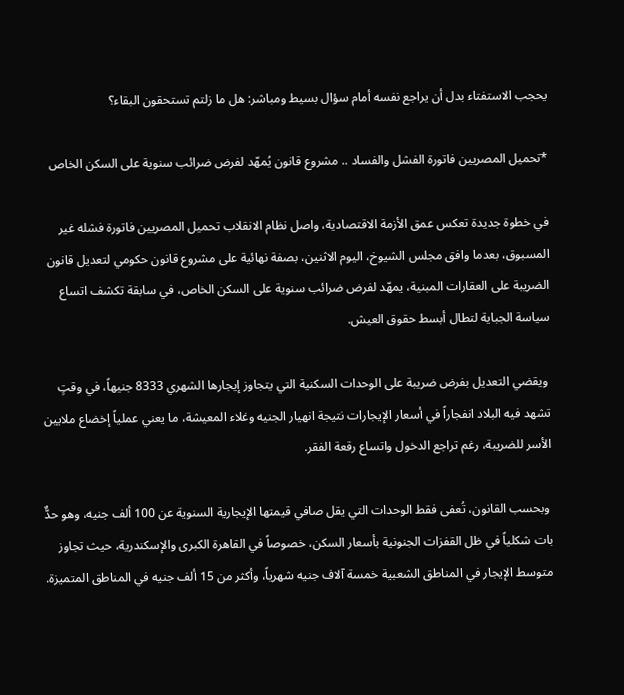يحجب الاستفتاء بدل أن يراجع نفسه أمام سؤال بسيط ومباشر: هل ما زلتم تستحقون البقاء؟

*تحميل المصريين فاتورة الفشل والفساد .. مشروع قانون يُمهّد لفرض ضرائب سنوية على السكن الخاص

في خطوة جديدة تعكس عمق الأزمة الاقتصادية، واصل نظام الانقلاب تحميل المصريين فاتورة فشله غير المسبوق، بعدما وافق مجلس الشيوخ، اليوم الاثنين، بصفة نهائية على مشروع قانون حكومي لتعديل قانون الضريبة على العقارات المبنية، يمهّد لفرض ضرائب سنوية على السكن الخاص، في سابقة تكشف اتساع سياسة الجباية لتطال أبسط حقوق العيش.

 ويقضي التعديل بفرض ضريبة على الوحدات السكنية التي يتجاوز إيجارها الشهري 8333 جنيهاً، في وقتٍ تشهد فيه البلاد انفجاراً في أسعار الإيجارات نتيجة انهيار الجنيه وغلاء المعيشة، ما يعني عملياً إخضاع ملايين الأسر للضريبة، رغم تراجع الدخول واتساع رقعة الفقر.

 وبحسب القانون، تُعفى فقط الوحدات التي يقل صافي قيمتها الإيجارية السنوية عن 100 ألف جنيه، وهو حدٌّ بات شكلياً في ظل القفزات الجنونية بأسعار السكن، خصوصاً في القاهرة الكبرى والإسكندرية، حيث تجاوز متوسط الإيجار في المناطق الشعبية خمسة آلاف جنيه شهرياً، وأكثر من 15 ألف جنيه في المناطق المتميزة.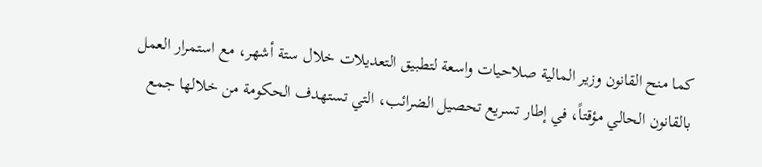كما منح القانون وزير المالية صلاحيات واسعة لتطبيق التعديلات خلال ستة أشهر، مع استمرار العمل بالقانون الحالي مؤقتاً، في إطار تسريع تحصيل الضرائب، التي تستهدف الحكومة من خلالها جمع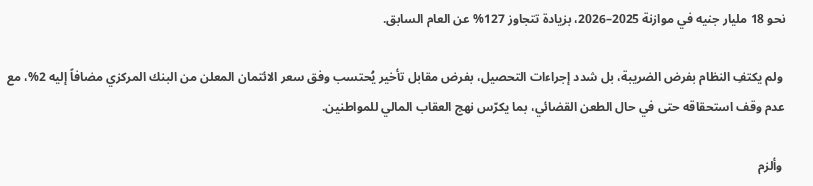نحو 18 مليار جنيه في موازنة 2025–2026، بزيادة تتجاوز 127% عن العام السابق.

 ولم يكتفِ النظام بفرض الضريبة، بل شدد إجراءات التحصيل، بفرض مقابل تأخير يُحتسب وفق سعر الائتمان المعلن من البنك المركزي مضافاً إليه 2%، مع عدم وقف استحقاقه حتى في حال الطعن القضائي، بما يكرّس نهج العقاب المالي للمواطنين.

 وألزم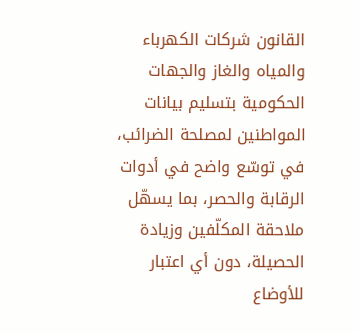القانون شركات الكهرباء والمياه والغاز والجهات الحكومية بتسليم بيانات المواطنين لمصلحة الضرائب، في توسّع واضح في أدوات الرقابة والحصر، بما يسهّل ملاحقة المكلّفين وزيادة الحصيلة، دون أي اعتبار للأوضاع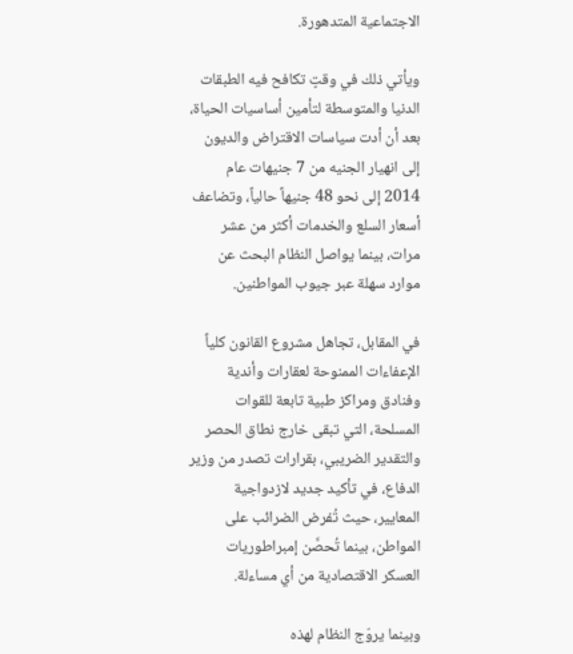الاجتماعية المتدهورة.

ويأتي ذلك في وقتٍ تكافح فيه الطبقات الدنيا والمتوسطة لتأمين أساسيات الحياة، بعد أن أدت سياسات الاقتراض والديون إلى انهيار الجنيه من 7 جنيهات عام 2014 إلى نحو 48 جنيهاً حالياً، وتضاعف أسعار السلع والخدمات أكثر من عشر مرات، بينما يواصل النظام البحث عن موارد سهلة عبر جيوب المواطنين.

في المقابل، تجاهل مشروع القانون كلياً الإعفاءات الممنوحة لعقارات وأندية وفنادق ومراكز طبية تابعة للقوات المسلحة، التي تبقى خارج نطاق الحصر والتقدير الضريبي، بقرارات تصدر من وزير الدفاع، في تأكيد جديد لازدواجية المعايير، حيث تُفرض الضرائب على المواطن، بينما تُحصَّن إمبراطوريات العسكر الاقتصادية من أي مساءلة.

وبينما يروّج النظام لهذه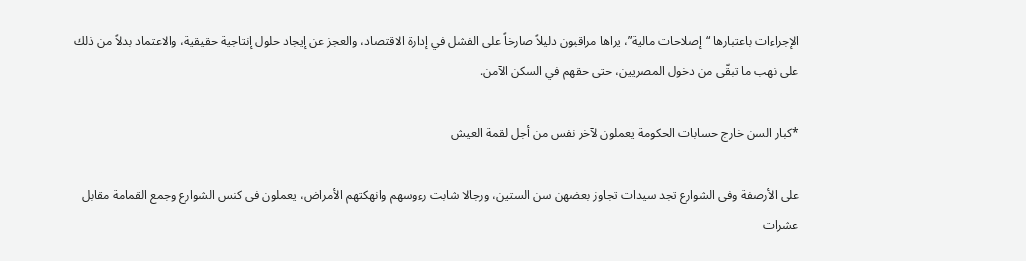الإجراءات باعتبارها “إصلاحات مالية”، يراها مراقبون دليلاً صارخاً على الفشل في إدارة الاقتصاد، والعجز عن إيجاد حلول إنتاجية حقيقية، والاعتماد بدلاً من ذلك على نهب ما تبقّى من دخول المصريين، حتى حقهم في السكن الآمن.

*كبار السن خارج حسابات الحكومة يعملون لآخر نفس من أجل لقمة العيش

على الأرصفة وفى الشوارع تجد سيدات تجاوز بعضهن سن الستين، ورجالا شابت رءوسهم وانهكتهم الأمراض، يعملون فى كنس الشوارع وجمع القمامة مقابل عشرات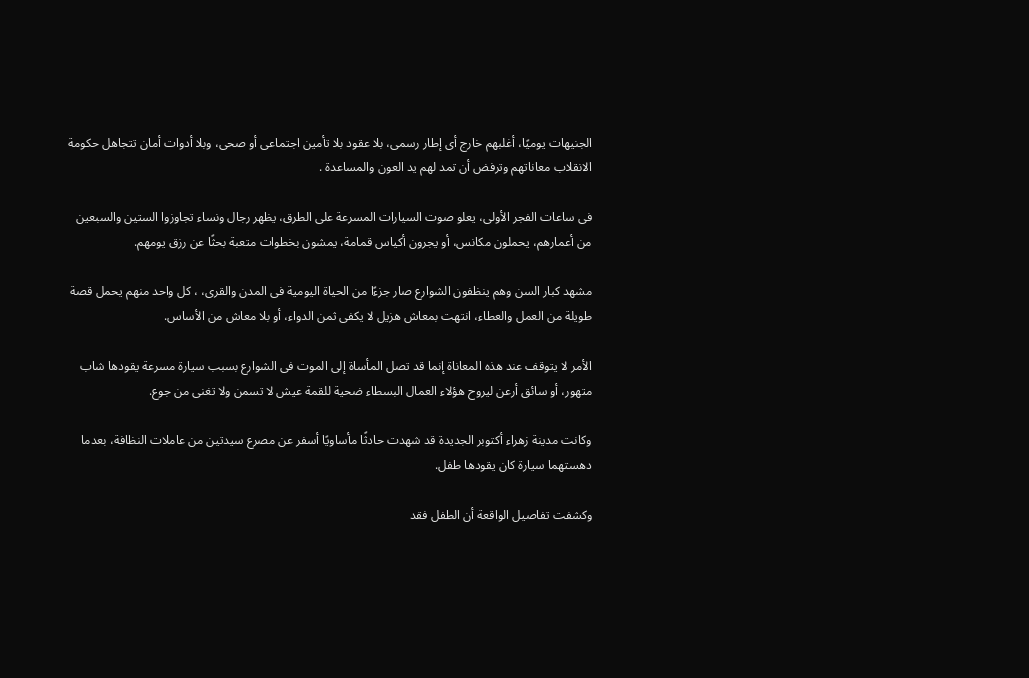الجنيهات يوميًا، أغلبهم خارج أى إطار رسمى، بلا عقود بلا تأمين اجتماعى أو صحى، وبلا أدوات أمان تتجاهل حكومة الانقلاب معاناتهم وترفض أن تمد لهم يد العون والمساعدة .

فى ساعات الفجر الأولى، يعلو صوت السيارات المسرعة على الطرق، يظهر رجال ونساء تجاوزوا الستين والسبعين من أعمارهم، يحملون مكانس، أو يجرون أكياس قمامة، يمشون بخطوات متعبة بحثًا عن رزق يومهم.

مشهد كبار السن وهم ينظفون الشوارع صار جزءًا من الحياة اليومية فى المدن والقرى، ، كل واحد منهم يحمل قصة طويلة من العمل والعطاء، انتهت بمعاش هزيل لا يكفى ثمن الدواء، أو بلا معاش من الأساس.

الأمر لا يتوقف عند هذه المعاناة إنما قد تصل المأساة إلى الموت فى الشوارع بسبب سيارة مسرعة يقودها شاب متهور، أو سائق أرعن ليروح هؤلاء العمال البسطاء ضحية للقمة عيش لا تسمن ولا تغنى من جوع.

وكانت مدينة زهراء أكتوبر الجديدة قد شهدت حادثًا مأساويًا أسفر عن مصرع سيدتين من عاملات النظافة، بعدما دهستهما سيارة كان يقودها طفل.

وكشفت تفاصيل الواقعة أن الطفل فقد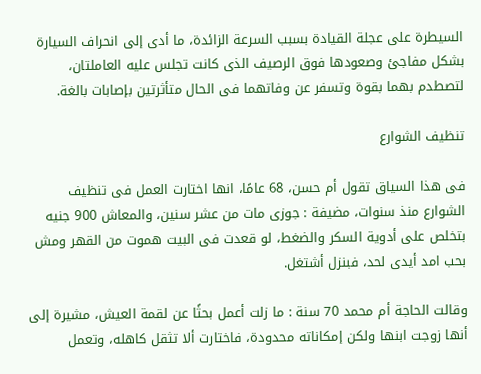السيطرة على عجلة القيادة بسبب السرعة الزائدة، ما أدى إلى انحراف السيارة بشكل مفاجئ وصعودها فوق الرصيف الذى كانت تجلس عليه العاملتان، لتصطدم بهما بقوة وتسفر عن وفاتهما فى الحال متأثرتين بإصابات بالغة.

تنظيف الشوارع

فى هذا السياق تقول أم حسن، 68 عامًا، انها اختارت العمل فى تنظيف الشوارع منذ سنوات، مضيفة : جوزى مات من عشر سنين، والمعاش 900 جنيه بتخلص على أدوية السكر والضغط، لو قعدت فى البيت هموت من القهر ومش بحب امد أيدى لحد، فبنزل أشتغل.

وقالت الحاجة أم محمد 70 سنة : ما زلت أعمل بحثًا عن لقمة العيش، مشيرة إلى أنها زوجت ابنها ولكن إمكاناته محدودة، فاختارت ألا تثقل كاهله، وتعمل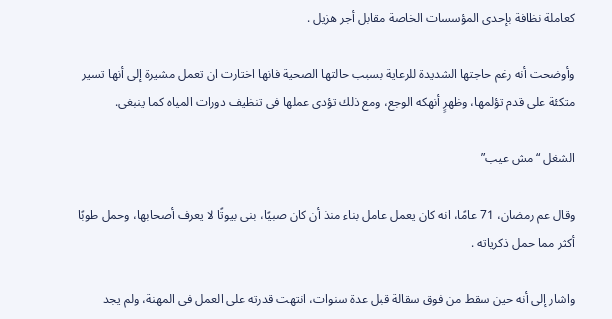كعاملة نظافة بإحدى المؤسسات الخاصة مقابل أجر هزيل .

وأوضحت أنه رغم حاجتها الشديدة للرعاية بسبب حالتها الصحية فانها اختارت ان تعمل مشيرة إلى أنها تسير متكئة على قدم تؤلمها، وظهرٍ أنهكه الوجع، ومع ذلك تؤدى عملها فى تنظيف دورات المياه كما ينبغى.

الشغل “مش عيب”

وقال عم رمضان، 71 عامًا، انه كان يعمل عامل بناء منذ أن كان صبيًا، بنى بيوتًا لا يعرف أصحابها، وحمل طوبًا أكثر مما حمل ذكرياته .

واشار إلى أنه حين سقط من فوق سقالة قبل عدة سنوات، انتهت قدرته على العمل فى المهنة، ولم يجد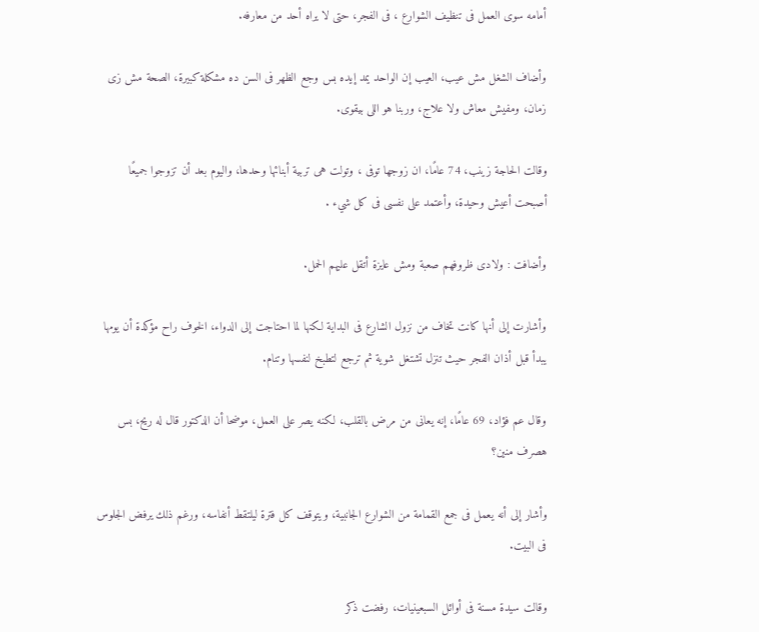أمامه سوى العمل فى تنظيف الشوارع ، فى الفجر، حتى لا يراه أحد من معارفه.

وأضاف الشغل مش عيب، العيب إن الواحد يمد إيده بس وجع الظهر فى السن ده مشكلة كبيرة، الصحة مش زى زمان، ومفيش معاش ولا علاج، وربنا هو اللى بيقوى.

وقالت الحاجة زينب، 74 عامًا، ان زوجها توفى ، وتولت هى تربية أبنائها وحدها، واليوم بعد أن تزوجوا جميعًا أصبحت أعيش وحيدة، وأعتمد على نفسى فى كل شيء .

وأضافت : ولادى ظروفهم صعبة ومش عايزة أتقل عليهم الحمل.

وأشارت إلى أنها كانت تخاف من نزول الشارع فى البداية لكنها لما احتاجت إلى الدواء، الخوف راح مؤكدة أن يومها يبدأ قبل أذان الفجر حيث تنزل تشتغل شوية ثم ترجع لتطبخ لنفسها وتنام.

وقال عم فؤاد، 69 عامًا، إنه يعانى من مرض بالقلب، لكنه يصر على العمل، موضحا أن الدكتور قال له ريح، بس هصرف منين؟

وأشار إلى أنه يعمل فى جمع القمامة من الشوارع الجانبية، ويتوقف كل فترة ليلتقط أنفاسه، ورغم ذلك يرفض الجلوس فى البيت.

وقالت سيدة مسنة فى أوائل السبعينيات، رفضت ذكر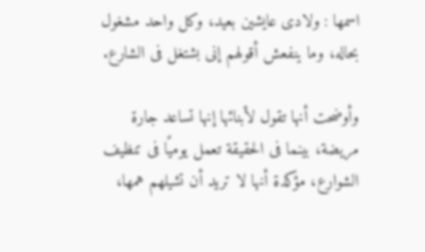اسمها : ولادى عايشين بعيد، وكل واحد مشغول بحاله، وما ينفعش أقولهم إنى بشتغل فى الشارع.

وأوضحت أنها تقول لأبنائها إنها تساعد جارة مريضة، بينما فى الحقيقة تعمل يوميًا فى تنظيف الشوارع، مؤكدة أنها لا تريد أن تشيلهم همها،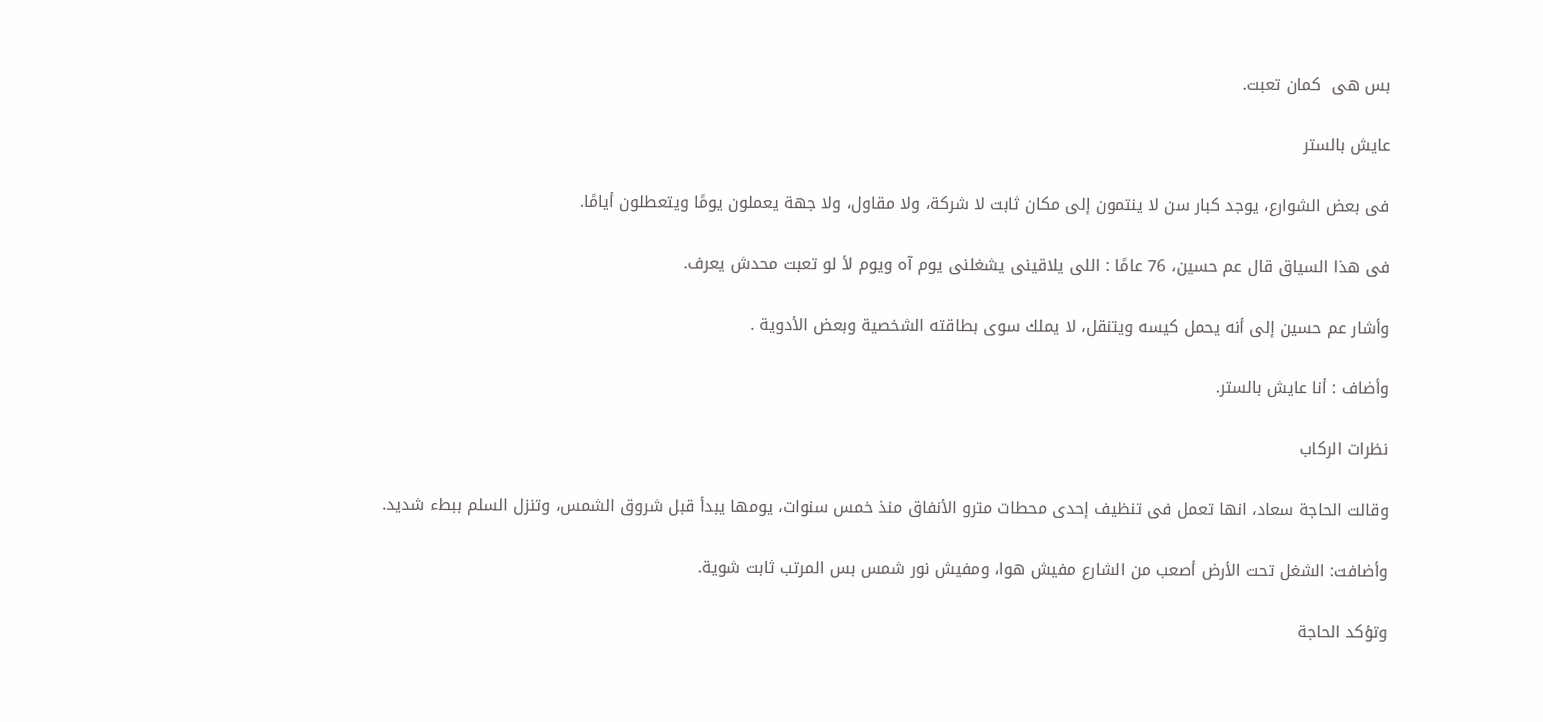بس هى  كمان تعبت.

عايش بالستر

فى بعض الشوارع، يوجد كبار سن لا ينتمون إلى مكان ثابت لا شركة، ولا مقاول، ولا جهة يعملون يومًا ويتعطلون أيامًا.

فى هذا السياق قال عم حسين، 76 عامًا : اللى يلاقينى يشغلنى يوم آه ويوم لأ لو تعبت محدش يعرف.

وأشار عم حسين إلى أنه يحمل كيسه ويتنقل، لا يملك سوى بطاقته الشخصية وبعض الأدوية .

وأضاف : أنا عايش بالستر.

نظرات الركاب

وقالت الحاجة سعاد، انها تعمل فى تنظيف إحدى محطات مترو الأنفاق منذ خمس سنوات، يومها يبدأ قبل شروق الشمس، وتنزل السلم ببطء شديد.

وأضافت: الشغل تحت الأرض أصعب من الشارع مفيش هوا، ومفيش نور شمس بس المرتب ثابت شوية.

وتؤكد الحاجة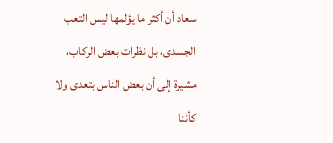سعاد أن أكثر ما يؤلمها ليس التعب الجسدى، بل نظرات بعض الركاب، مشيرة إلى أن بعض الناس بتعدى ولا كأننا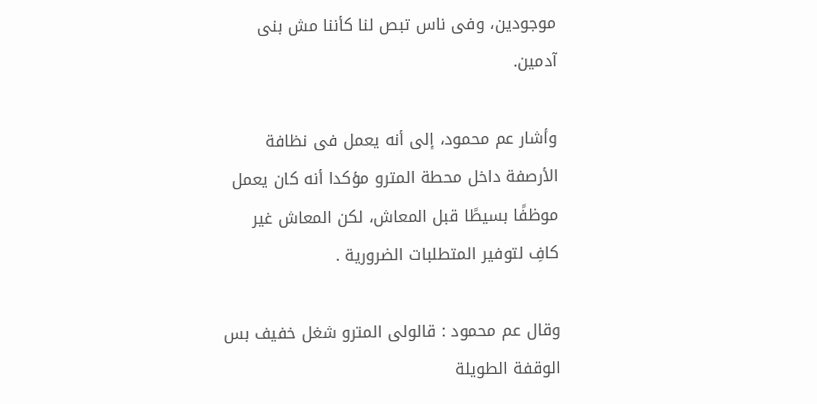موجودين، وفى ناس تبص لنا كأننا مش بنى آدمين.

وأشار عم محمود، إلى أنه يعمل فى نظافة الأرصفة داخل محطة المترو مؤكدا أنه كان يعمل موظفًا بسيطًا قبل المعاش، لكن المعاش غير كافِ لتوفير المتطلبات الضرورية .

وقال عم محمود : قالولى المترو شغل خفيف بس الوقفة الطويلة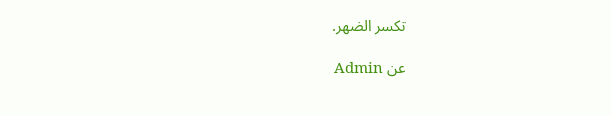تكسر الضهر.

عن Admin